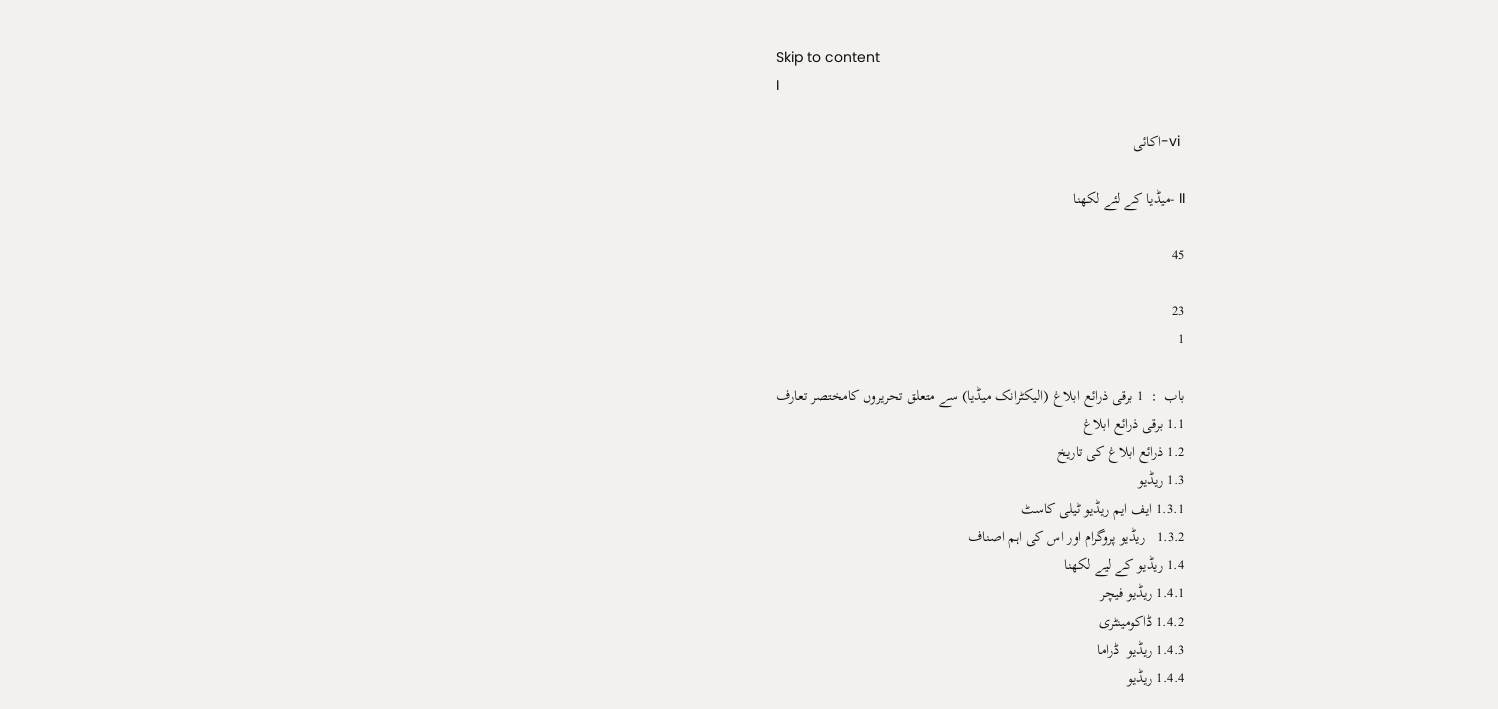Skip to content
I

 vi-اکائی

II -میڈیا کے لئے لکھنا

45

23
1

باب  :  1 برقی ذرائع ابلاغ (الیکٹرانک میڈیا) سے متعلق تحریروں کامختصر تعارف
1.1 برقی ذرائع ابلاغ
1.2 ذرائع ابلاغ کی تاریخ
1.3 ریڈیو
1.3.1 ایف ایم ریڈیو ٹیلی کاسٹ
1.3.2   ریڈیو پروگرام اور اس کی اہم اصناف
1.4 ریڈیو کے لیے لکھنا
1.4.1 ریڈیو فیچر
1.4.2 ڈاکومینٹری
1.4.3 ریڈیو  ڈراما
1.4.4 ریڈیو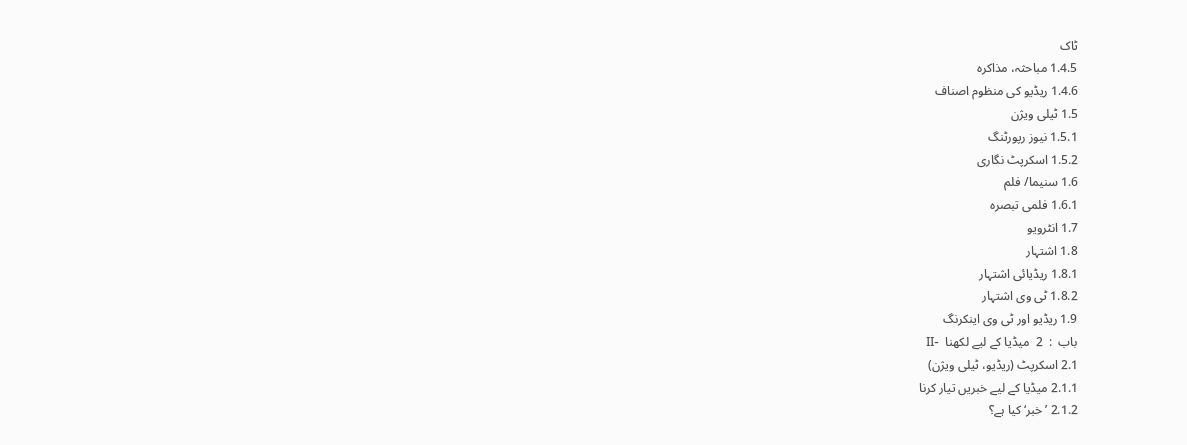ٹاک
1.4.5 مباحثہ، مذاکرہ
1.4.6 ریڈیو کی منظوم اصناف
1.5 ٹیلی ویژن
1.5.1 نیوز رپورٹنگ
1.5.2 اسکرپٹ نگاری
1.6 سنیما/ فلم
1.6.1 فلمی تبصرہ
1.7 انٹرویو
1.8 اشتہار
1.8.1 ریڈیائی اشتہار
1.8.2 ٹی وی اشتہار
1.9 ریڈیو اور ٹی وی اینکرنگ
باب  :  2  میڈیا کے لیے لکھنا  -II
2.1 اسکرپٹ (ریڈیو، ٹیلی ویژن)
2.1.1 میڈیا کے لیے خبریں تیار کرنا
2.1.2 ’خبر‘ کیا ہے؟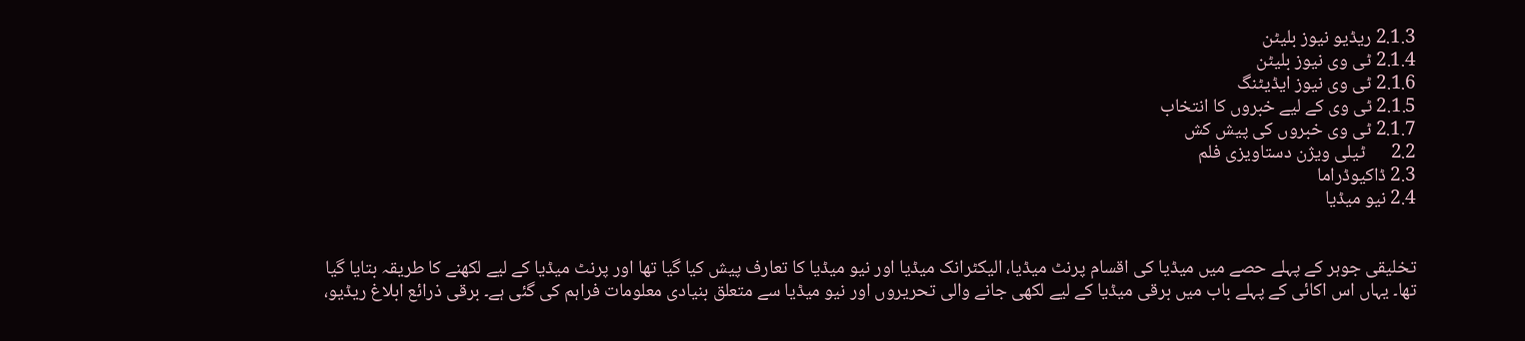2.1.3 ریڈیو نیوز بلیٹن
2.1.4 ٹی وی نیوز بلیٹن
2.1.6 ٹی وی نیوز ایڈیٹنگ
2.1.5 ٹی وی کے لیے خبروں کا انتخاب
2.1.7 ٹی وی خبروں کی پیش کش
2.2      ٹیلی ویژن دستاویزی فلم
2.3 ڈاکیوڈراما
2.4 نیو میڈیا


تخلیقی جوہر کے پہلے حصے میں میڈیا کی اقسام پرنٹ میڈیا، الیکٹرانک میڈیا اور نیو میڈیا کا تعارف پیش کیا گیا تھا اور پرنٹ میڈیا کے لیے لکھنے کا طریقہ بتایا گیا تھا۔ یہاں اس اکائی کے پہلے باب میں برقی میڈیا کے لیے لکھی جانے والی تحریروں اور نیو میڈیا سے متعلق بنیادی معلومات فراہم کی گئی ہے۔ برقی ذرائع ابلاغ ریڈیو،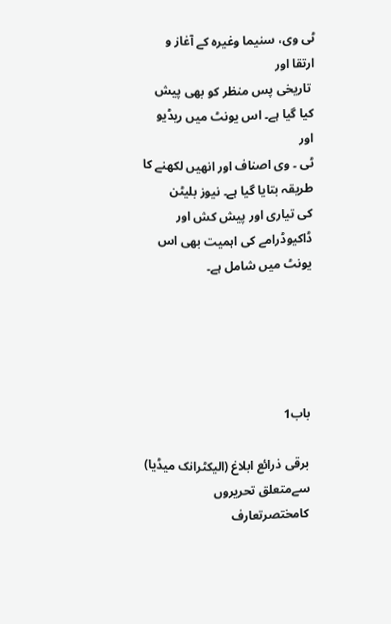ٹی وی، سنیما وغیرہ کے آغاز و ارتقا اور
 تاریخی پس منظر کو بھی پیش کیا گیا ہے۔ اس یونٹ میں ریڈیو اور
ٹی ۔ وی اصناف اور انھیں لکھنے کا طریقہ بتایا گیا ہے۔ نیوز بلیٹن
کی تیاری اور پیش کش اور ڈاکیوڈرامے کی اہمیت بھی اس
یونٹ میں شامل ہے۔





باب1

برقی ذرائع ابلاغ (الیکٹرانک میڈیا) سےمتعلق تحریروں کامختصرتعارف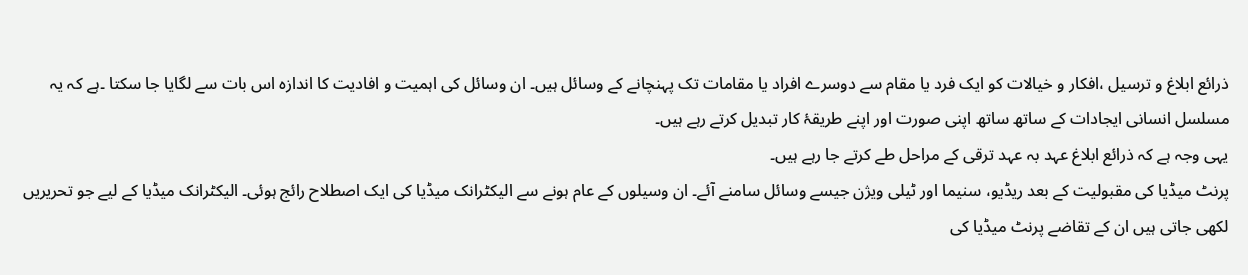ذرائع ابلاغ و ترسیل ،افکار و خیالات کو ایک فرد یا مقام سے دوسرے افراد یا مقامات تک پہنچانے کے وسائل ہیں۔ ان وسائل کی اہمیت و افادیت کا اندازہ اس بات سے لگایا جا سکتا ۔ہے کہ یہ مسلسل انسانی ایجادات کے ساتھ ساتھ اپنی صورت اور اپنے طریقۂ کار تبدیل کرتے رہے ہیں۔
یہی وجہ ہے کہ ذرائع ابلاغ عہد بہ عہد ترقی کے مراحل طے کرتے جا رہے ہیں۔
پرنٹ میڈیا کی مقبولیت کے بعد ریڈیو، سنیما اور ٹیلی ویژن جیسے وسائل سامنے آئے۔ ان وسیلوں کے عام ہونے سے الیکٹرانک میڈیا کی ایک اصطلاح رائج ہوئی۔ الیکٹرانک میڈیا کے لیے جو تحریریں لکھی جاتی ہیں ان کے تقاضے پرنٹ میڈیا کی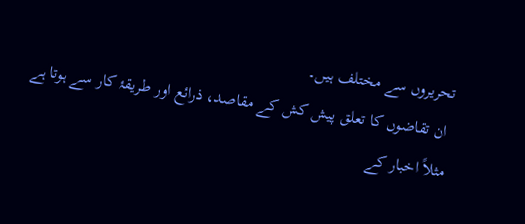تحریروں سے مختلف ہیں۔
 ان تقاضوں کا تعلق پیش کش کے مقاصد، ذرائع اور طریقۂ کار سے ہوتا ہے مثلاً اخبار کے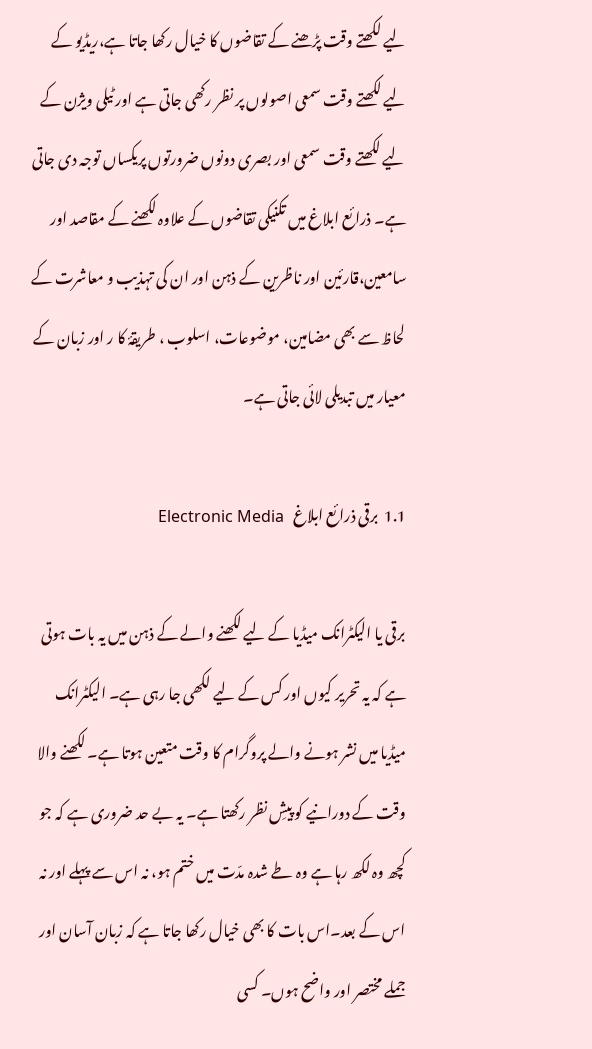لیے لکھتے وقت پڑھنے کے تقاضوں کا خیال رکھا جاتا ہے،ریڈیو کے لیے لکھتے وقت سمعی اصولوں پر نظر رکھی جاتی ہے اور ٹیلی ویژن کے لیے لکھتے وقت سمعی اور بصری دونوں ضرورتوں پریکساں توجہ دی جاتی ہے۔ ذرائع ابلاغ میں تکنیکی تقاضوں کے علاوہ لکھنے کے مقاصد اور سامعین،قارئین اور ناظرین کے ذہن اور ان کی تہذیب و معاشرت کے لحاظ سے بھی مضامین، موضوعات، اسلوب ، طریقۂ کا ر اور زبان کے معیار میں تبدیلی لائی جاتی ہے۔

1.1  برقی ذرائع ابلاغ   Electronic Media

برقی یا الیکٹرانک میڈیا کے لیے لکھنے والے کے ذہن میں یہ بات ہوتی ہے کہ یہ تحریر کیوں اور کس کے لیے لکھی جا رہی ہے۔ الیکٹرانک میڈیا میں نشر ہونے والے پروگرام کا وقت متعین ہوتا ہے۔ لکھنے والا وقت کے دورانیے کو پیشِ نظر رکھتا ہے۔ یہ بے حد ضروری ہے کہ جو کچھ وہ لکھ رہا ہے وہ طے شدہ مدّت میں ختم ہو، نہ اس سے پہلے اور نہ اس کے بعد۔اس بات کا بھی خیال رکھا جاتا ہے کہ زبان آسان اور جملے مختصر اور واضح ہوں۔ کسی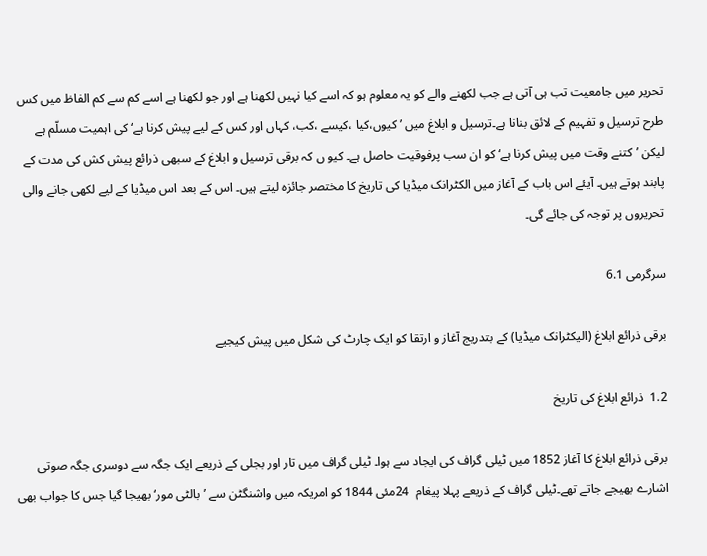تحریر میں جامعیت تب ہی آتی ہے جب لکھنے والے کو یہ معلوم ہو کہ اسے کیا نہیں لکھنا ہے اور جو لکھنا ہے اسے کم سے کم الفاظ میں کس طرح ترسیل و تفہیم کے لائق بنانا ہے۔ترسیل و ابلاغ میں ’کیوں،کیا ،کیسے ،کب، کہاں اور کس کے لیے پیش کرنا ہے‘ کی اہمیت مسلّم ہے لیکن ’کتنے وقت میں پیش کرنا ہے‘ کو ان سب پرفوقیت حاصل ہے۔ کیو ں کہ برقی ترسیل و ابلاغ کے سبھی ذرائع پیش کش کی مدت کے پابند ہوتے ہیں۔ آیئے اس باب کے آغاز میں الکٹرانک میڈیا کی تاریخ کا مختصر جائزہ لیتے ہیں۔ اس کے بعد اس میڈیا کے لیے لکھی جانے والی تحریروں پر توجہ کی جائے گی۔

سرگرمی 6.1

برقی ذرائع ابلاغ (الیکٹرانک میڈیا) کے بتدریج آغاز و ارتقا کو ایک چارٹ کی شکل میں پیش کیجیے

1.2  ذرائع ابلاغ کی تاریخ

برقی ذرائع ابلاغ کا آغاز 1852 میں ٹیلی گراف کی ایجاد سے ہوا۔ ٹیلی گراف میں تار اور بجلی کے ذریعے ایک جگہ سے دوسری جگہ صوتی اشارے بھیجے جاتے تھے۔ٹیلی گراف کے ذریعے پہلا پیغام  24مئی 1844 کو امریکہ میں واشنگٹن سے ’بالٹی مور‘ بھیجا گیا جس کا جواب بھی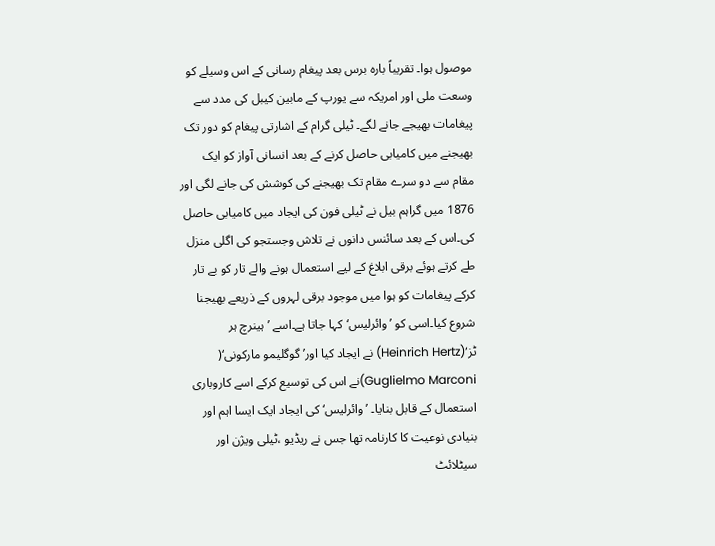موصول ہوا۔ تقریباً بارہ برس بعد پیغام رسانی کے اس وسیلے کو وسعت ملی اور امریکہ سے یورپ کے مابین کیبل کی مدد سے پیغامات بھیجے جانے لگے۔ ٹیلی گرام کے اشارتی پیغام کو دور تک بھیجنے میں کامیابی حاصل کرنے کے بعد انسانی آواز کو ایک مقام سے دو سرے مقام تک بھیجنے کی کوشش کی جانے لگی اور 1876 میں گراہم بیل نے ٹیلی فون کی ایجاد میں کامیابی حاصل کی۔اس کے بعد سائنس دانوں نے تلاش وجستجو کی اگلی منزل طے کرتے ہوئے برقی ابلاغ کے لیے استعمال ہونے والے تار کو بے تار کرکے پیغامات کو ہوا میں موجود برقی لہروں کے ذریعے بھیجنا شروع کیا۔اسی کو ’وائرلیس‘کہا جاتا ہے۔اسے ’ہینرچ ہر ٹز‘(Heinrich Hertz) نے ایجاد کیا اور’ گوگلیمو مارکونی‘( Guglielmo Marconi)نے اس کی توسیع کرکے اسے کاروباری استعمال کے قابل بنایا۔ ’وائرلیس‘ کی ایجاد ایک ایسا اہم اور بنیادی نوعیت کا کارنامہ تھا جس نے ریڈیو ،ٹیلی ویژن اور سیٹلائٹ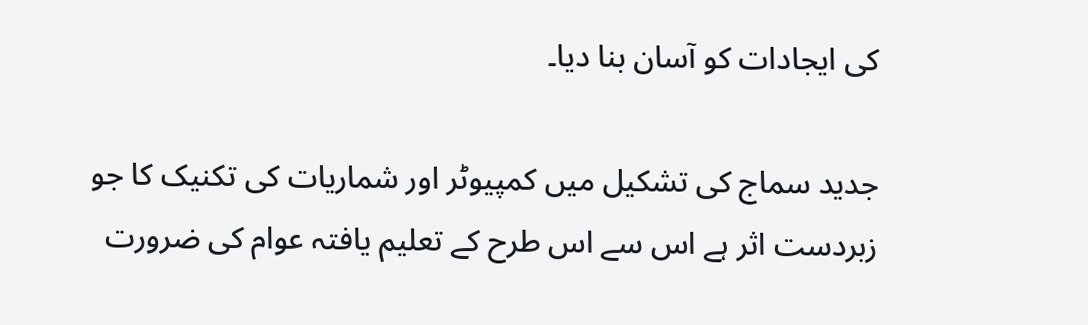کی ایجادات کو آسان بنا دیا۔

جدید سماج کی تشکیل میں کمپیوٹر اور شماریات کی تکنیک کا جو زبردست اثر ہے اس سے اس طرح کے تعلیم یافتہ عوام کی ضرورت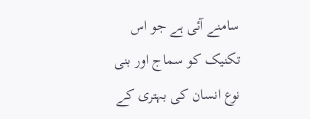سامنے آئی ہے جو اس تکنیک کو سماج اور بنی نوع انسان کی بہتری کے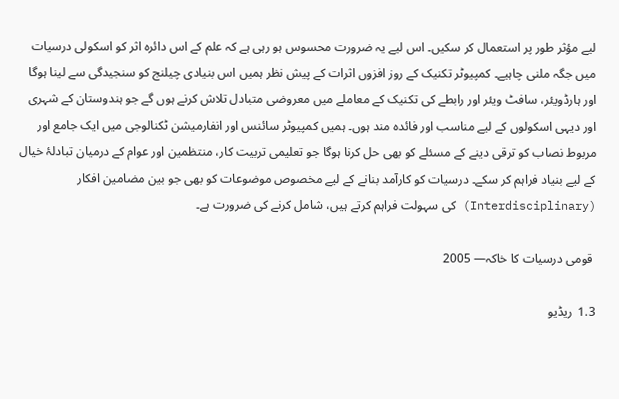لیے مؤثر طور پر استعمال کر سکیں۔ اس لیے یہ ضرورت محسوس ہو رہی ہے کہ علم کے اس دائرہ اثر کو اسکولی درسیات میں جگہ ملنی چاہیے۔ کمپیوٹر تکنیک کے روز افزوں اثرات کے پیش نظر ہمیں اس بنیادی چیلنج کو سنجیدگی سے لینا ہوگا اور ہارڈویئر، سافٹ ویئر اور رابطے کی تکنیک کے معاملے میں معروضی متبادل تلاش کرنے ہوں گے جو ہندوستان کے شہری اور دیہی اسکولوں کے لیے مناسب اور فائدہ مند ہوں۔ ہمیں کمپیوٹر سائنس اور انفارمیشن ٹکنالوجی میں ایک جامع اور مربوط نصاب کو ترقی دینے کے مسئلے کو بھی حل کرنا ہوگا جو تعلیمی تربیت کار، منتظمین اور عوام کے درمیان تبادلۂ خیال کے لیے بنیاد فراہم کر سکے۔ درسیات کو کارآمد بنانے کے لیے مخصوص موضوعات کو بھی جو بین مضامین افکار (Interdisciplinary) کی سہولت فراہم کرتے ہیں، شامل کرنے کی ضرورت ہے۔

 قومی درسیات کا خاکہ— 2005

1.3  ریڈیو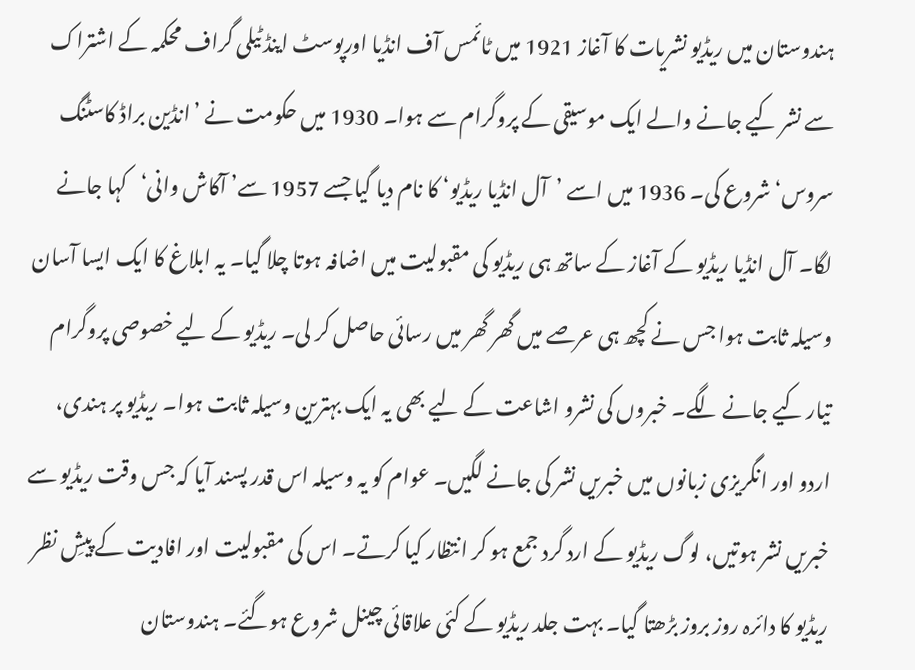ہندوستان میں ریڈیو نشریات کا آغاز 1921 میں ٹائمس آف انڈیا اورپوسٹ اینڈ ٹیلی گراف محکمہ کے اشتراک سے نشر کیے جانے والے ایک موسیقی کے پروگرام سے ہوا۔ 1930 میں حکومت نے ’انڈین براڈ کاسٹنگ سروس‘شروع کی۔ 1936 میں اسے ’آل انڈیا ریڈیو‘ کا نام دیا گیا جسے 1957 سے’ آکاش وانی‘کہا جانے لگا۔ آل انڈیا ریڈیو کے آغاز کے ساتھ ہی ریڈیو کی مقبولیت میں اضافہ ہوتا چلا گیا۔ یہ ابلاغ کا ایک ایسا آسان وسیلہ ثابت ہوا جس نے کچھ ہی عرصے میں گھر گھر میں رسائی حاصل کر لی۔ ریڈیو کے لیے خصوصی پروگرام تیار کیے جانے لگے۔ خبروں کی نشرو اشاعت کے لیے بھی یہ ایک بہترین وسیلہ ثابت ہوا۔ ریڈیو پر ہندی، اردو اور انگریزی زبانوں میں خبریں نشر کی جانے لگیں۔ عوام کو یہ وسیلہ اس قدر پسند آیا کہ جس وقت ریڈیو سے خبریں نشر ہوتیں، لوگ ریڈیو کے ارد گرد جمع ہو کر انتظار کیا کرتے۔ اس کی مقبولیت اور افادیت کے پیشِ نظر ریڈیو کا دائرہ روز بروز بڑھتا گیا۔ بہت جلد ریڈیو کے کئی علاقائی چینل شروع ہوگئے۔ ہندوستان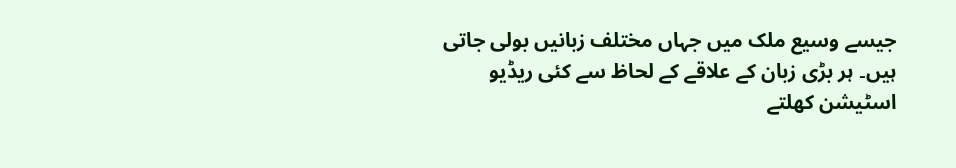جیسے وسیع ملک میں جہاں مختلف زبانیں بولی جاتی ہیں۔ ہر بڑی زبان کے علاقے کے لحاظ سے کئی ریڈیو اسٹیشن کھلتے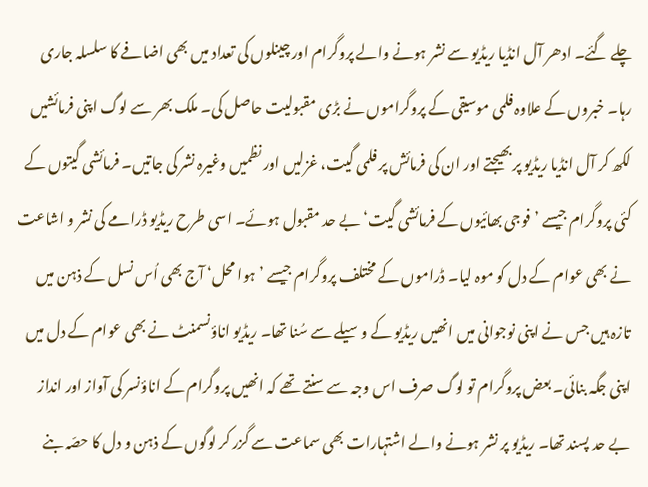چلے گئے۔ ادھر آل انڈیا ریڈیو سے نشر ہونے والے پروگرام اور چینلوں کی تعداد میں بھی اضافے کا سلسلہ جاری رہا۔ خبروں کے علاوہ فلمی موسیقی کے پروگراموں نے بڑی مقبولیت حاصل کی۔ ملک بھر سے لوگ اپنی فرمائشیں لکھ کر آل انڈیا ریڈیو پر بھیجتے اور ان کی فرمائش پر فلمی گیت، غزلیں اور نظمیں وغیرہ نشر کی جاتیں۔ فرمائشی گیتوں کے کئی پروگرام جیسے ’فوجی بھائیوں کے فرمائشی گیت‘ بے حد مقبول ہوئے۔ اسی طرح ریڈیو ڈرامے کی نشر و اشاعت نے بھی عوام کے دل کو موہ لیا۔ ڈراموں کے مختلف پروگرام جیسے ’ہوا محل‘ آج بھی اُس نسل کے ذہن میں تازہ ہیں جس نے اپنی نوجوانی میں انھیں ریڈیو کے وسیلے سے سُنا تھا۔ ریڈیو اناؤنسمنٹ نے بھی عوام کے دل میں اپنی جگہ بنائی۔ بعض پروگرام تو لوگ صرف اس وجہ سے سنتے تھے کہ انھیں پروگرام کے اناؤنسر کی آواز اور انداز بے حد پسند تھا۔ ریڈیو پر نشر ہونے والے اشتہارات بھی سماعت سے گزر کر لوگوں کے ذہن و دل کا حصّہ بنے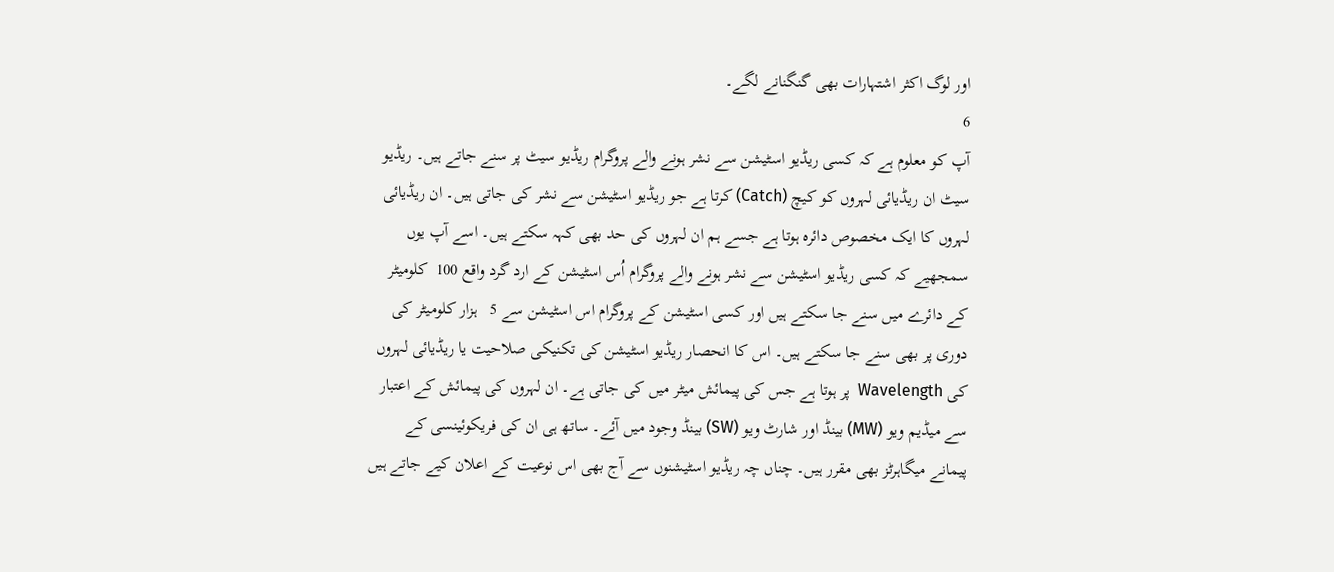اور لوگ اکثر اشتہارات بھی گنگنانے لگے۔
6
آپ کو معلوم ہے کہ کسی ریڈیو اسٹیشن سے نشر ہونے والے پروگرام ریڈیو سیٹ پر سنے جاتے ہیں۔ ریڈیو سیٹ ان ریڈیائی لہروں کو کیچ (Catch) کرتا ہے جو ریڈیو اسٹیشن سے نشر کی جاتی ہیں۔ ان ریڈیائی لہروں کا ایک مخصوص دائرہ ہوتا ہے جسے ہم ان لہروں کی حد بھی کہہ سکتے ہیں۔ اسے آپ یوں سمجھیے کہ کسی ریڈیو اسٹیشن سے نشر ہونے والے پروگرام اُس اسٹیشن کے ارد گرد واقع 100  کلومیٹر کے دائرے میں سنے جا سکتے ہیں اور کسی اسٹیشن کے پروگرام اس اسٹیشن سے 5   ہزار کلومیٹر کی دوری پر بھی سنے جا سکتے ہیں۔ اس کا انحصار ریڈیو اسٹیشن کی تکنیکی صلاحیت یا ریڈیائی لہروں کی Wavelength  پر ہوتا ہے جس کی پیمائش میٹر میں کی جاتی ہے۔ ان لہروں کی پیمائش کے اعتبار سے میڈیم ویو (MW) بینڈ اور شارٹ ویو (SW) بینڈ وجود میں آئے۔ ساتھ ہی ان کی فریکوئینسی کے پیمانے میگاہرٹز بھی مقرر ہیں۔ چناں چہ ریڈیو اسٹیشنوں سے آج بھی اس نوعیت کے اعلان کیے جاتے ہیں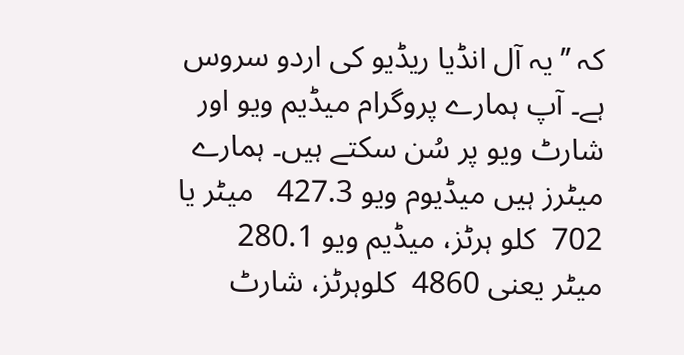کہ ’’یہ آل انڈیا ریڈیو کی اردو سروس ہے۔ آپ ہمارے پروگرام میڈیم ویو اور شارٹ ویو پر سُن سکتے ہیں۔ ہمارے میٹرز ہیں میڈیوم ویو 427.3   میٹر یا 702  کلو ہرٹز، میڈیم ویو 280.1   میٹر یعنی 4860  کلوہرٹز، شارٹ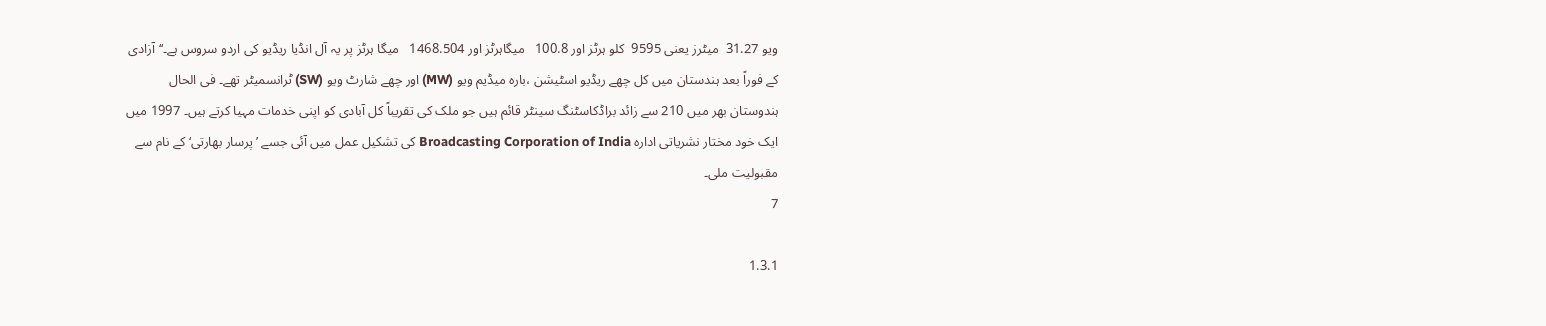ویو 31.27  میٹرز یعنی 9595  کلو ہرٹز اور 100.8   میگاہرٹز اور 1468.504   میگا ہرٹز پر یہ آل انڈیا ریڈیو کی اردو سروس ہے۔‘‘آزادی کے فوراً بعد ہندستان میں کل چھے ریڈیو اسٹیشن ،بارہ میڈیم ویو (MW) اور چھے شارٹ ویو (SW) ٹرانسمیٹر تھے۔ فی الحال ہندوستان بھر میں 210 سے زائد براڈکاسٹنگ سینٹر قائم ہیں جو ملک کی تقریباً کل آبادی کو اپنی خدمات مہیا کرتے ہیں۔ 1997 میں ایک خود مختار نشریاتی ادارہ Broadcasting Corporation of India کی تشکیل عمل میں آئی جسے ’پرسار بھارتی‘ کے نام سے مقبولیت ملی۔
7

1.3.1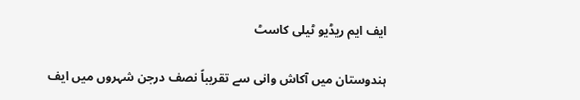ایف ایم ریڈیو ٹیلی کاسٹ

ہندوستان میں آکاش وانی سے تقریباً نصف درجن شہروں میں ایف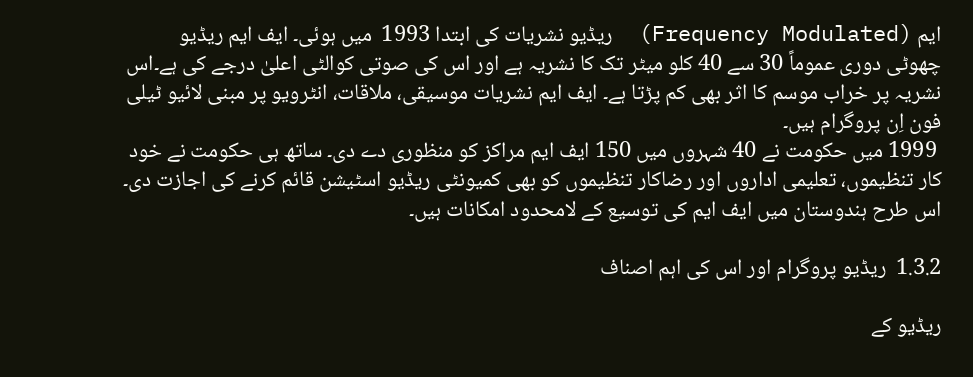ایم (Frequency Modulated)  ریڈیو نشریات کی ابتدا 1993  میں ہوئی۔ ایف ایم ریڈیو چھوٹی دوری عموماً 30 سے 40 کلو میٹر تک کا نشریہ ہے اور اس کی صوتی کوالٹی اعلیٰ درجے کی ہے۔اس نشریہ پر خراب موسم کا اثر بھی کم پڑتا ہے۔ ایف ایم نشریات موسیقی، ملاقات، انٹرویو پر مبنی لائیو ٹیلی فون اِن پروگرام ہیں۔
 1999 میں حکومت نے 40 شہروں میں 150 ایف ایم مراکز کو منظوری دے دی۔ ساتھ ہی حکومت نے خود کار تنظیموں، تعلیمی اداروں اور رضاکار تنظیموں کو بھی کمیونٹی ریڈیو اسٹیشن قائم کرنے کی اجازت دی۔ اس طرح ہندوستان میں ایف ایم کی توسیع کے لامحدود امکانات ہیں۔

1.3.2  ریڈیو پروگرام اور اس کی اہم اصناف

ریڈیو کے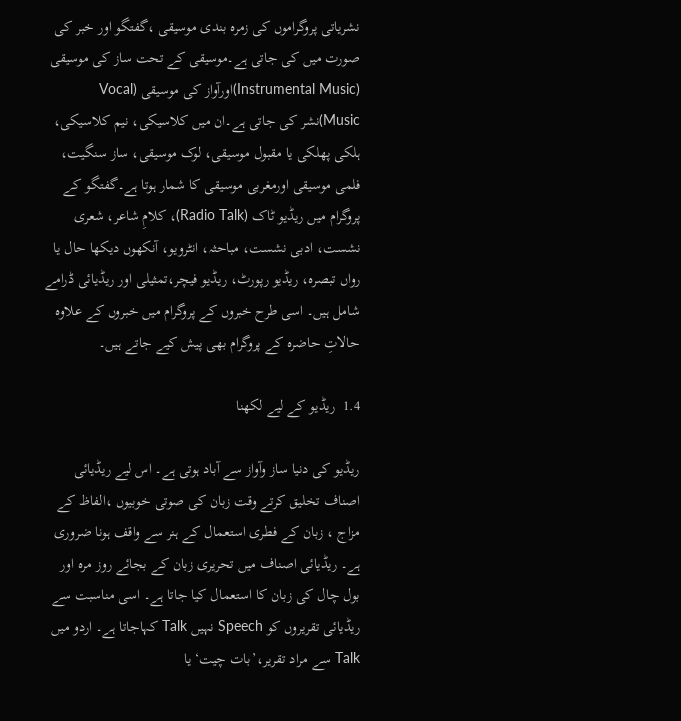نشریاتی پروگراموں کی زمرہ بندی موسیقی ،گفتگو اور خبر کی صورت میں کی جاتی ہے۔موسیقی کے تحت ساز کی موسیقی (Instrumental Music)اورآواز کی موسیقی (Vocal Music)نشر کی جاتی ہے۔ان میں کلاسیکی، نیم کلاسیکی، ہلکی پھلکی یا مقبول موسیقی، لوک موسیقی، ساز سنگیت، فلمی موسیقی اورمغربی موسیقی کا شمار ہوتا ہے۔گفتگو کے پروگرام میں ریڈیو ٹاک (Radio Talk)، کلامِ شاعر، شعری نشست، ادبی نشست، مباحثہ، انٹرویو، آنکھوں دیکھا حال یا رواں تبصرہ، ریڈیو رپورٹ، ریڈیو فیچر،تمثیلی اور ریڈیائی ڈرامے شامل ہیں۔ اسی طرح خبروں کے پروگرام میں خبروں کے علاوہ حالاتِ حاضرہ کے پروگرام بھی پیش کیے جاتے ہیں۔

1.4  ریڈیو کے لیے لکھنا

ریڈیو کی دنیا ساز وآواز سے آباد ہوتی ہے۔ اس لیے ریڈیائی اصناف تخلیق کرتے وقت زبان کی صوتی خوبیوں ،الفاظ کے مزاج ، زبان کے فطری استعمال کے ہنر سے واقف ہونا ضروری ہے۔ ریڈیائی اصناف میں تحریری زبان کے بجائے روز مرہ اور بول چال کی زبان کا استعمال کیا جاتا ہے۔ اسی مناسبت سے ریڈیائی تقریروں کو Speech نہیں Talk کہاجاتا ہے۔ اردو میں Talk سے مراد تقریر،’بات چیت‘ یا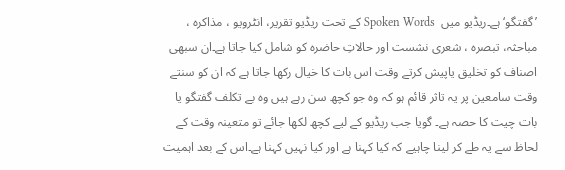’گفتگو‘ ہے۔ریڈیو میں  Spoken Words کے تحت ریڈیو تقریر، انٹرویو ، مذاکرہ ، مباحثہ، تبصرہ ، شعری نشست اور حالاتِ حاضرہ کو شامل کیا جاتا ہے۔ان سبھی اصناف کو تخلیق یاپیش کرتے وقت اس بات کا خیال رکھا جاتا ہے کہ ان کو سنتے وقت سامعین پر یہ تاثر قائم ہو کہ وہ جو کچھ سن رہے ہیں وہ بے تکلف گفتگو یا بات چیت کا حصہ ہے۔ گویا جب ریڈیو کے لیے کچھ لکھا جائے تو متعینہ وقت کے لحاظ سے یہ طے کر لینا چاہیے کہ کیا کہنا ہے اور کیا نہیں کہنا ہے۔اس کے بعد اہمیت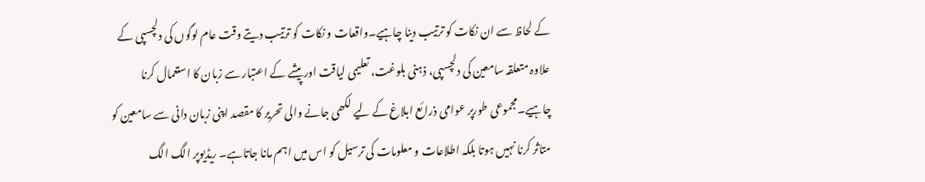کے لحاظ سے ان نکات کو ترتیب دینا چاہیے۔واقعات و نکات کو ترتیب دیتے وقت عام لوگوں کی دلچسپی کے علاوہ متعلقہ سامعین کی دلچسپی، ذہنی بلوغت، تعلیمی لیاقت اور پیشے کے اعتبار سے زبان کا استعمال کرنا چاہیے۔مجموعی طورپر عوامی ذرائع ابلاغ کے لیے لکھی جانے والی تحریر کا مقصد اپنی زبان دانی سے سامعین کو متاثر کرنا نہیں ہوتا بلکہ اطلاعات و معلومات کی ترسیل کو اس میں اہم مانا جاتاہے۔ ریڈیوپر الگ الگ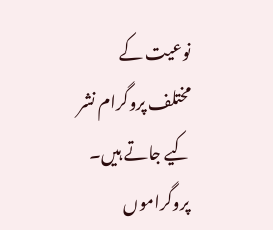نوعیت کے مختلف پروگرام نشر کیے جاتے ہیں۔ پروگراموں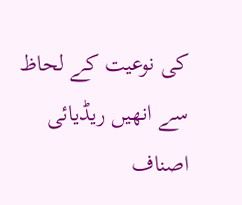کی نوعیت کے لحاظ سے انھیں ریڈیائی اصناف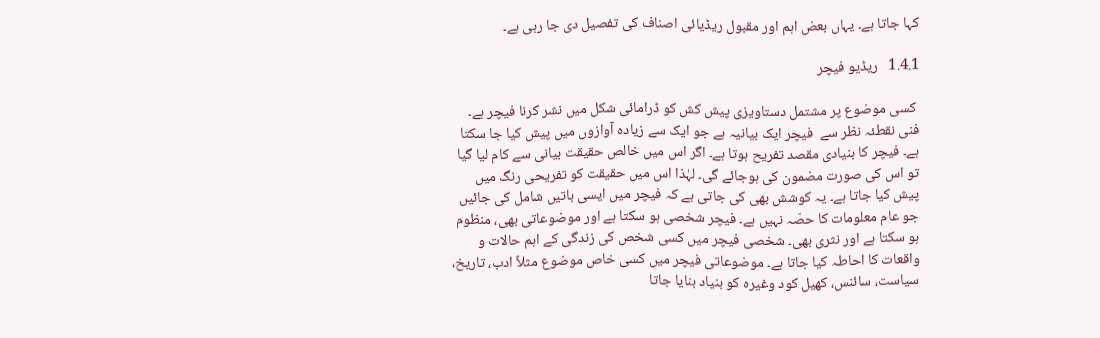کہا جاتا ہے۔ یہاں بعض اہم اور مقبول ریڈیائی اصناف کی تفصیل دی جا رہی ہے۔

1.4.1   ریڈیو فیچر

 کسی موضوع پر مشتمل دستاویزی پیش کش کو ڈرامائی شکل میں نشر کرنا فیچر ہے۔ فنی نقطئہ نظر سے  فیچر ایک بیانیہ ہے جو ایک سے زیادہ آوازوں میں پیش کیا جا سکتا ہے۔ فیچر کا بنیادی مقصد تفریح ہوتا ہے۔ اگر اس میں خالص حقیقت بیانی سے کام لیا گیا تو اس کی صورت مضمون کی ہوجائے گی۔ لہٰذا اس میں حقیقت کو تفریحی رنگ میں پیش کیا جاتا ہے۔ یہ کوشش بھی کی جاتی ہے کہ فیچر میں ایسی باتیں شامل کی جائیں جو عام معلومات کا حصّہ نہیں ہے۔ فیچر شخصی ہو سکتا ہے اور موضوعاتی بھی، منظوم ہو سکتا ہے اور نثری بھی۔ شخصی فیچر میں کسی شخص کی زندگی کے اہم حالات و واقعات کا احاطہ کیا جاتا ہے۔ موضوعاتی فیچر میں کسی خاص موضوع مثلاً ادب، تاریخ، سیاست، سائنس، کھیل کود وغیرہ کو بنیاد بنایا جاتا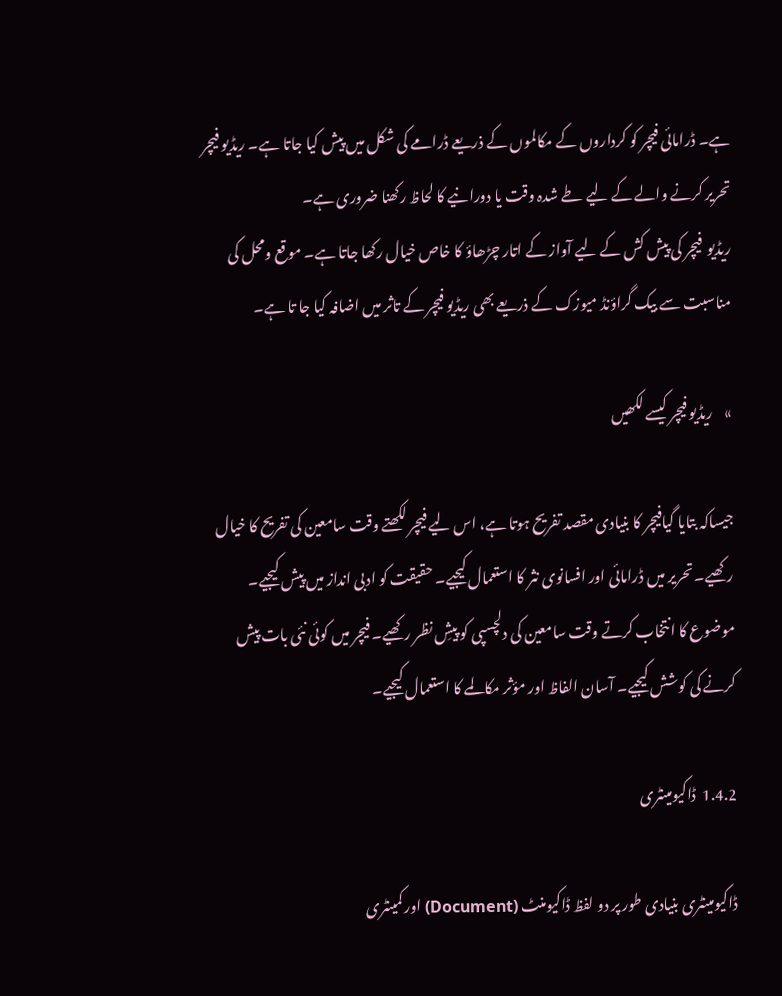ہے۔ ڈرامائی فیچر کو کرداروں کے مکالموں کے ذریعے ڈرامے کی شکل میں پیش کیا جاتا ہے۔ ریڈیو فیچر تحریر کرنے والے کے لیے طے شدہ وقت یا دورانیے کا لحاظ رکھنا ضروری ہے۔
ریڈیو  فیچر کی پیش کش کے لیے آواز کے اتار چڑھاؤ کا خاص خیال رکھا جاتا ہے۔ موقع ومحل کی مناسبت سے بیک گراؤنڈ میوزک کے ذریعے بھی ریڈیو فیچر کے تاثر میں اضافہ کیا جا تا ہے۔

»    ریڈیو فیچر کیسے لکھیں

جیساکہ بتایا گیافیچر کا بنیادی مقصد تفریح ہوتا ہے، اس لیے فیچر لکھتے وقت سامعین کی تفریح کا خیال رکھیے۔ تحریر میں ڈرامائی اور افسانوی نثر کا استعمال کیجیے۔ حقیقت کو ادبی انداز میں پیش کیجیے۔ موضوع کا انتخاب کرتے وقت سامعین کی دلچسپی کو پیشِ نظر رکھیے۔ فیچر میں کوئی نئی بات پیش کرنے کی کوشش کیجیے۔ آسان الفاظ اور مؤثر مکالمے کا استعمال کیجیے۔

1.4.2  ڈاکیومینٹری

ڈاکیومینٹری بنیادی طور پر دو لفظ ڈاکیومنٹ (Document) اور کمینٹری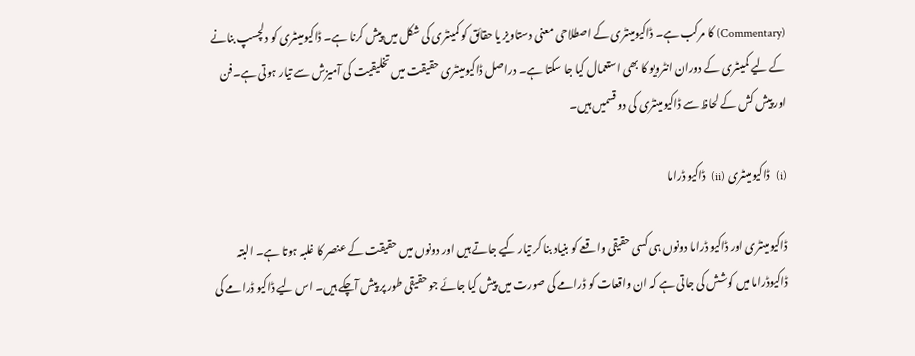(Commentary) کا مرکب ہے۔ ڈاکیومینٹری کے اصطلاحی معنی دستاویز یا حقائق کو کمینٹری کی شکل میں پیش کرنا ہے۔ ڈاکیومینٹری کو دلچسپ بنانے کے لیے کمینٹری کے دوران انٹرویو کا بھی استعمال کیا جا سکتا ہے۔ دراصل ڈاکیومینٹری حقیقت میں تخلیقیت کی آمیزش سے تیار ہوتی ہے۔فن اور پیش کش کے لحاظ سے ڈاکیومینٹری کی دو قسمیں ہیں۔

(i)  ڈاکیومینٹری (ii)  ڈاکیو ڈراما

ڈاکیومینٹری اور ڈاکیو ڈراما دونوں ہی کسی حقیقی واقعے کو بنیاد بنا کر تیار کیے جاتے ہیں اور دونوں میں حقیقت کے عنصر کا غلبہ ہوتا ہے۔ البتہ ڈاکیوڈراما میں کوشش کی جاتی ہے کہ ان واقعات کو ڈرامے کی صورت میں پیش کیا جائے جو حقیقی طور پر پیش آچکے ہیں۔ اس لیے ڈاکیو ڈرامے کی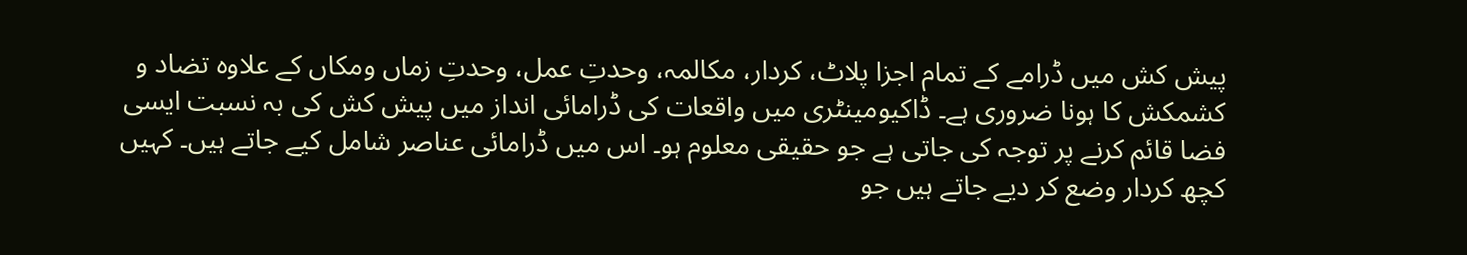پیش کش میں ڈرامے کے تمام اجزا پلاٹ، کردار، مکالمہ، وحدتِ عمل، وحدتِ زماں ومکاں کے علاوہ تضاد و کشمکش کا ہونا ضروری ہے۔ ڈاکیومینٹری میں واقعات کی ڈرامائی انداز میں پیش کش کی بہ نسبت ایسی فضا قائم کرنے پر توجہ کی جاتی ہے جو حقیقی معلوم ہو۔ اس میں ڈرامائی عناصر شامل کیے جاتے ہیں۔ کہیں کچھ کردار وضع کر دیے جاتے ہیں جو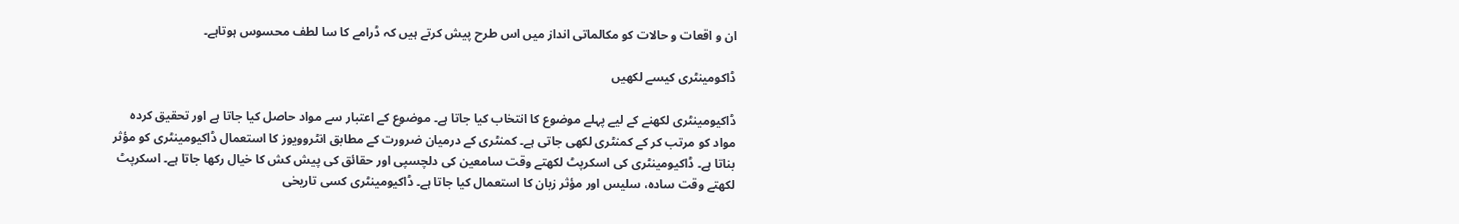ان و اقعات و حالات کو مکالماتی انداز میں اس طرح پیش کرتے ہیں کہ ڈرامے کا سا لطف محسوس ہوتاہے۔

ڈاکومینٹری کیسے لکھیں

ڈاکیومینٹری لکھنے کے لیے پہلے موضوع کا انتخاب کیا جاتا ہے۔ موضوع کے اعتبار سے مواد حاصل کیا جاتا ہے اور تحقیق کردہ مواد کو مرتب کر کے کمنٹری لکھی جاتی ہے۔ کمنٹری کے درمیان ضرورت کے مطابق انٹروویوز کا استعمال ڈاکیومینٹری کو مؤثر بناتا ہے۔ ڈاکیومینٹری کی اسکرپٹ لکھتے وقت سامعین کی دلچسپی اور حقائق کی پیش کش کا خیال رکھا جاتا ہے۔ اسکرپٹ لکھتے وقت سادہ، سلیس اور مؤثر زبان کا استعمال کیا جاتا ہے۔ ڈاکیومینٹری کسی تاریخی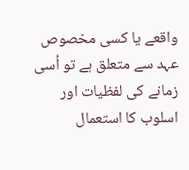واقعے یا کسی مخصوص عہد سے متعلق ہے تو اُسی زمانے کی لفظیات اور اسلوب کا استعمال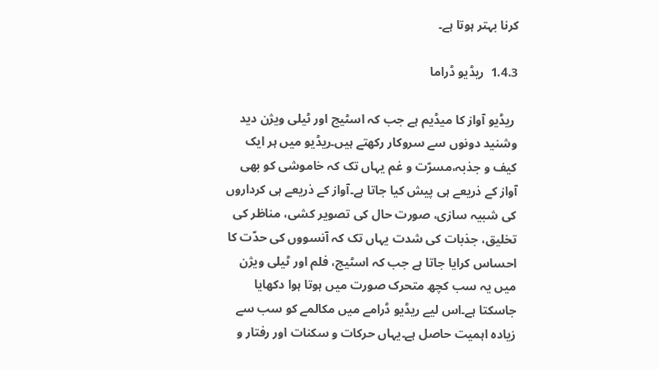کرنا بہتر ہوتا ہے۔

1.4.3  ریڈیو ڈراما

 ریڈیو آواز کا میڈیم ہے جب کہ اسٹیج اور ٹیلی ویژن دید وشنید دونوں سے سروکار رکھتے ہیں۔ریڈیو میں ہر ایک کیف و جذبہ،مسرّت و غم یہاں تک کہ خاموشی کو بھی آواز کے ذریعے ہی پیش کیا جاتا ہے۔آواز کے ذریعے ہی کرداروں کی شبیہ سازی، صورت حال کی تصویر کشی، مناظر کی تخلیق، جذبات کی شدت یہاں تک کہ آنسووں کی حدّت کا احساس کرایا جاتا ہے جب کہ اسٹیج، فلم اور ٹیلی ویژن میں یہ سب کچھ متحرک صورت میں ہوتا ہوا دکھایا جاسکتا ہے۔اس لیے ریڈیو ڈرامے میں مکالمے کو سب سے زیادہ اہمیت حاصل ہے۔یہاں حرکات و سکنات اور رفتار و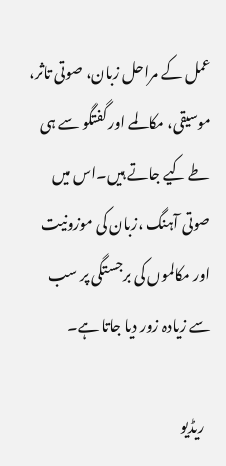عمل کے مراحل زبان، صوتی تاثر، موسیقی، مکالمے اور گفتگو سے ہی طے کیے جاتے ہیں۔اس میں صوتی آہنگ ،زبان کی موزونیت اور مکالموں کی برجستگی پر سب سے زیادہ زور دیا جاتا ہے۔

  ریڈیو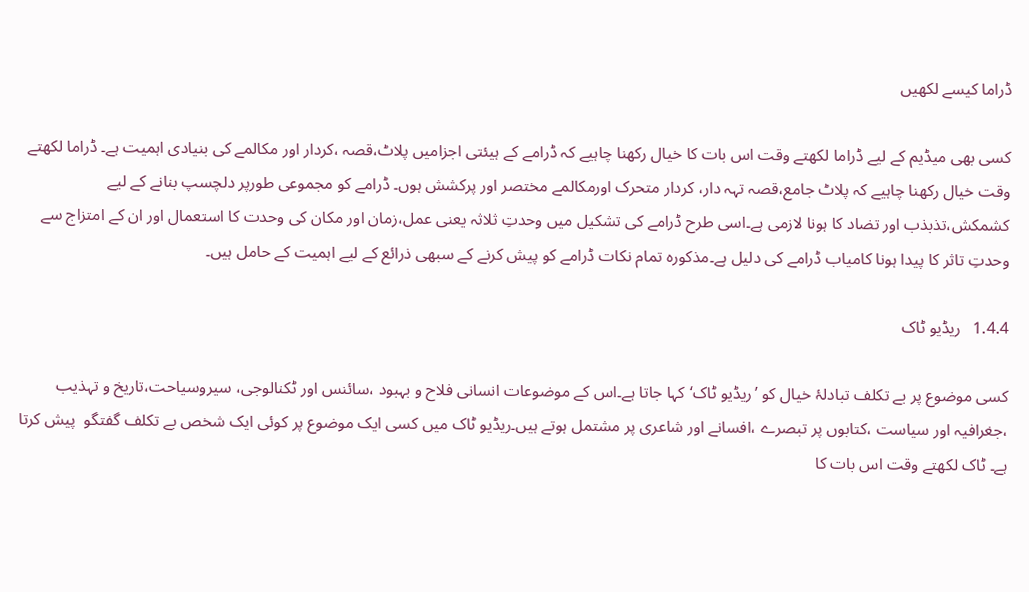ڈراما کیسے لکھیں

کسی بھی میڈیم کے لیے ڈراما لکھتے وقت اس بات کا خیال رکھنا چاہیے کہ ڈرامے کے ہیئتی اجزامیں پلاٹ،قصہ ،کردار اور مکالمے کی بنیادی اہمیت ہے۔ ڈراما لکھتے وقت خیال رکھنا چاہیے کہ پلاٹ جامع،قصہ تہہ دار، کردار متحرک اورمکالمے مختصر اور پرکشش ہوں۔ ڈرامے کو مجموعی طورپر دلچسپ بنانے کے لیے کشمکش،تذبذب اور تضاد کا ہونا لازمی ہے۔اسی طرح ڈرامے کی تشکیل میں وحدتِ ثلاثہ یعنی عمل،زمان اور مکان کی وحدت کا استعمال اور ان کے امتزاج سے وحدتِ تاثر کا پیدا ہونا کامیاب ڈرامے کی دلیل ہے۔مذکورہ تمام نکات ڈرامے کو پیش کرنے کے سبھی ذرائع کے لیے اہمیت کے حامل ہیں۔

1.4.4   ریڈیو ٹاک

کسی موضوع پر بے تکلف تبادلۂ خیال کو ’ریڈیو ٹاک‘کہا جاتا ہے۔اس کے موضوعات انسانی فلاح و بہبود ،سائنس اور ٹکنالوجی، سیروسیاحت،تاریخ و تہذیب ،جغرافیہ اور سیاست ،کتابوں پر تبصرے ،افسانے اور شاعری پر مشتمل ہوتے ہیں۔ریڈیو ٹاک میں کسی ایک موضوع پر کوئی ایک شخص بے تکلف گفتگو  پیش کرتا ہے۔ ٹاک لکھتے وقت اس بات کا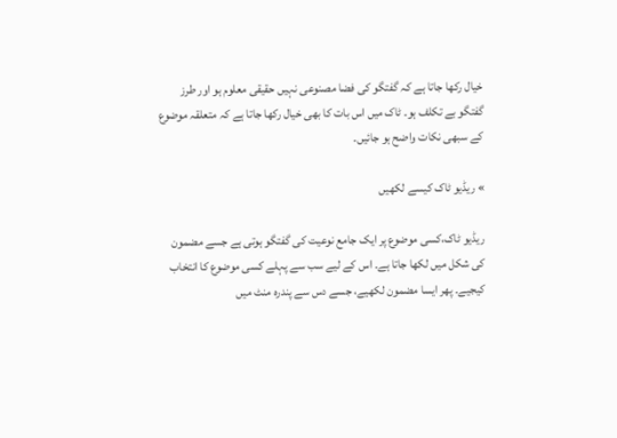خیال رکھا جاتا ہے کہ گفتگو کی فضا مصنوعی نہیں حقیقی معلوم ہو اور طرز گفتگو بے تکلف ہو۔ ٹاک میں اس بات کا بھی خیال رکھا جاتا ہے کہ متعلقہ موضوع کے سبھی نکات واضح ہو جائیں۔

» ریڈیو ٹاک کیسے لکھیں

ریڈیو ٹاک،کسی موضوع پر ایک جامع نوعیت کی گفتگو ہوتی ہے جسے مضمون کی شکل میں لکھا جاتا ہے۔ اس کے لیے سب سے پہلے کسی موضوع کا انتخاب کیجیے۔ پھر ایسا مضمون لکھیے، جسے دس سے پندرہ منٹ میں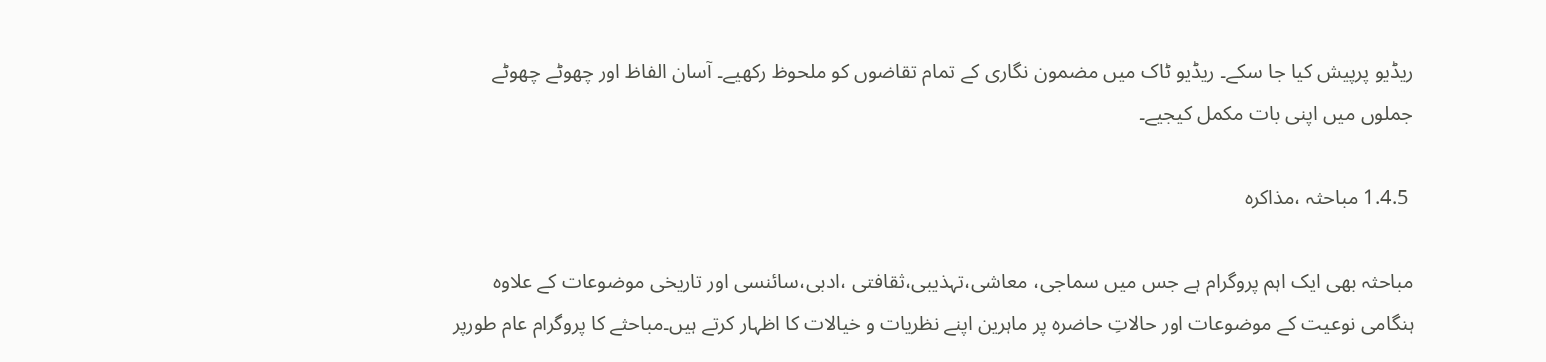ریڈیو پرپیش کیا جا سکے۔ ریڈیو ٹاک میں مضمون نگاری کے تمام تقاضوں کو ملحوظ رکھیے۔ آسان الفاظ اور چھوٹے چھوٹے جملوں میں اپنی بات مکمل کیجیے۔

 1.4.5 مباحثہ ،مذاکرہ

مباحثہ بھی ایک اہم پروگرام ہے جس میں سماجی، معاشی،تہذیبی،ثقافتی ،ادبی،سائنسی اور تاریخی موضوعات کے علاوہ ہنگامی نوعیت کے موضوعات اور حالاتِ حاضرہ پر ماہرین اپنے نظریات و خیالات کا اظہار کرتے ہیں۔مباحثے کا پروگرام عام طورپر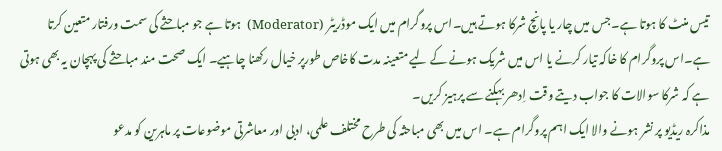تیس منٹ کا ہوتا ہے۔جس میں چار یا پانچ شرکا ہوتے ہیں۔اس پروگرام میں ایک موڈریٹر (Moderator)  ہوتا ہے جو مباحثے کی سمت ورفتار متعین کرتا ہے۔اس پروگرام کا خاکہ تیار کرنے یا اس میں شریک ہونے کے لیے متعینہ مدت کاخاص طورپر خیال رکھنا چاہیے۔ ایک صحت مند مباحثے کی پہچان یہ بھی ہوتی ہے کہ شرکا سوالات کا جواب دیتے وقت اِدھر بہکنے سے پرہیز کریں۔
مذاکرہ ریڈیو پر نشر ہونے والا ایک اہم پروگرام ہے۔ اس میں بھی مباحثہ کی طرح مختلف علمی، ادبی اور معاشرتی موضوعات پر ماہرین کو مدعو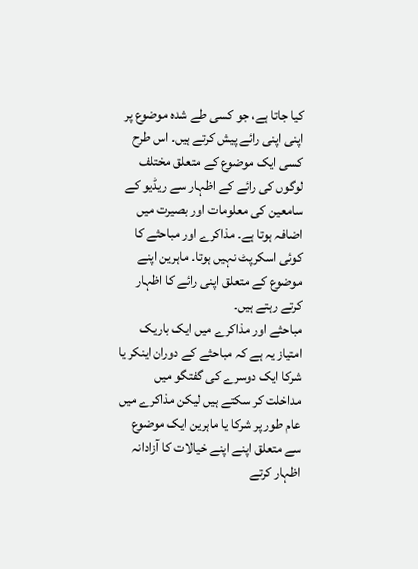کیا جاتا ہے، جو کسی طے شدہ موضوع پر اپنی اپنی رائے پیش کرتے ہیں۔ اس طرح کسی ایک موضوع کے متعلق مختلف لوگوں کی رائے کے اظہار سے ریڈیو کے سامعین کی معلومات اور بصیرت میں اضافہ ہوتا ہے۔ مذاکرے اور مباحثے کا کوئی اسکرپٹ نہیں ہوتا۔ ماہرین اپنے موضوع کے متعلق اپنی رائے کا اظہار کرتے رہتے ہیں۔
مباحثے اور مذاکرے میں ایک باریک امتیاز یہ ہے کہ مباحثے کے دوران اینکر یا شرکا ایک دوسرے کی گفتگو میں مداخلت کر سکتے ہیں لیکن مذاکرے میں عام طور پر شرکا یا ماہرین ایک موضوع سے متعلق اپنے اپنے خیالات کا آزادانہ اظہار کرتے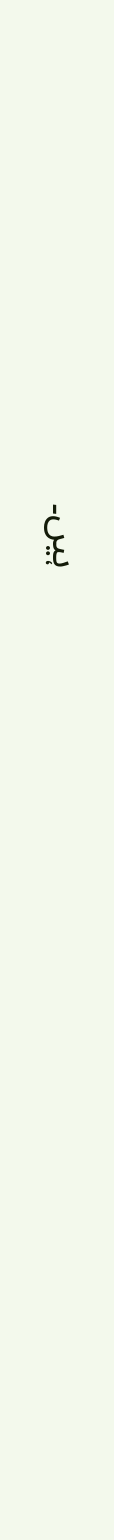ہیں۔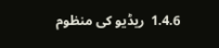1.4.6  ریڈیو کی منظوم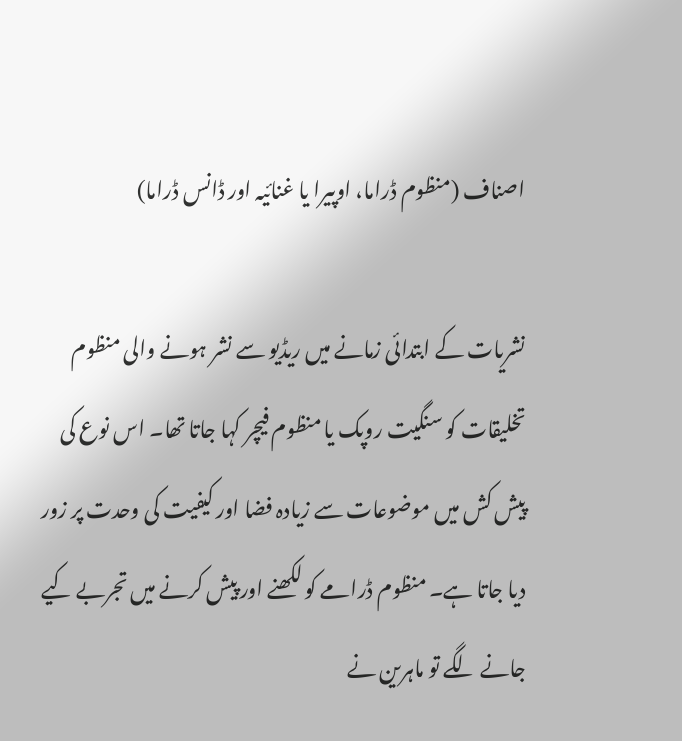اصناف (منظوم ڈراما، اوپیرا یا غنائیہ اور ڈانس ڈراما)

نشریات کے ابتدائی زمانے میں ریڈیو سے نشر ہونے والی منظوم تخلیقات کو سنگیت روپک یا منظوم فیچر کہا جاتا تھا۔ اس نوع کی پیش کش میں موضوعات سے زیادہ فضا اور کیفیت کی وحدت پر زور دیا جاتا ہے۔ منظوم ڈرامے کو لکھنے اور پیش کرنے میں تجربے کیے جانے لگے تو ماہرین نے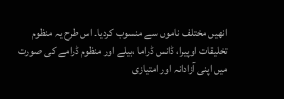انھیں مختلف ناموں سے منسوب کردیا۔ اس طرح یہ منظوم تخلیقات اوپیرا، ڈانس ڈراما ،بیلے اور منظوم ڈرامے کی صورت میں اپنی آزادانہ اور امتیازی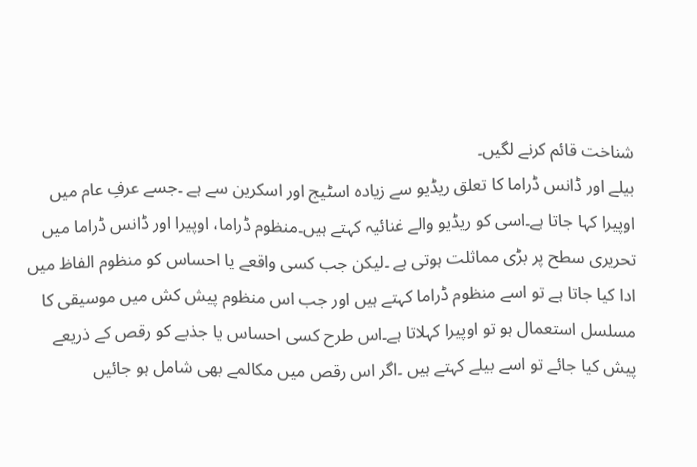شناخت قائم کرنے لگیں۔
بیلے اور ڈانس ڈراما کا تعلق ریڈیو سے زیادہ اسٹیج اور اسکرین سے ہے ۔جسے عرفِ عام میں اوپیرا کہا جاتا ہے۔اسی کو ریڈیو والے غنائیہ کہتے ہیں۔منظوم ڈراما، اوپیرا اور ڈانس ڈراما میں تحریری سطح پر بڑی مماثلت ہوتی ہے ۔لیکن جب کسی واقعے یا احساس کو منظوم الفاظ میں ادا کیا جاتا ہے تو اسے منظوم ڈراما کہتے ہیں اور جب اس منظوم پیش کش میں موسیقی کا مسلسل استعمال ہو تو اوپیرا کہلاتا ہے۔اس طرح کسی احساس یا جذبے کو رقص کے ذریعے پیش کیا جائے تو اسے بیلے کہتے ہیں ۔اگر اس رقص میں مکالمے بھی شامل ہو جائیں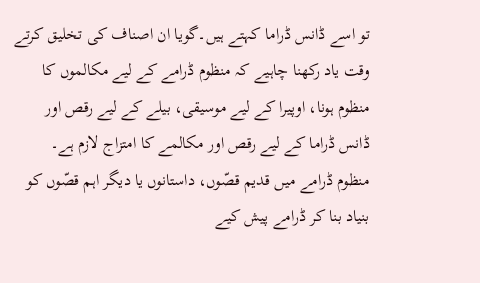تو اسے ڈانس ڈراما کہتے ہیں۔گویا ان اصناف کی تخلیق کرتے وقت یاد رکھنا چاہیے کہ منظوم ڈرامے کے لیے مکالموں کا منظوم ہونا، اوپیرا کے لیے موسیقی، بیلے کے لیے رقص اور ڈانس ڈراما کے لیے رقص اور مکالمے کا امتزاج لازم ہے۔
منظوم ڈرامے میں قدیم قصّوں، داستانوں یا دیگر اہم قصّوں کو بنیاد بنا کر ڈرامے پیش کیے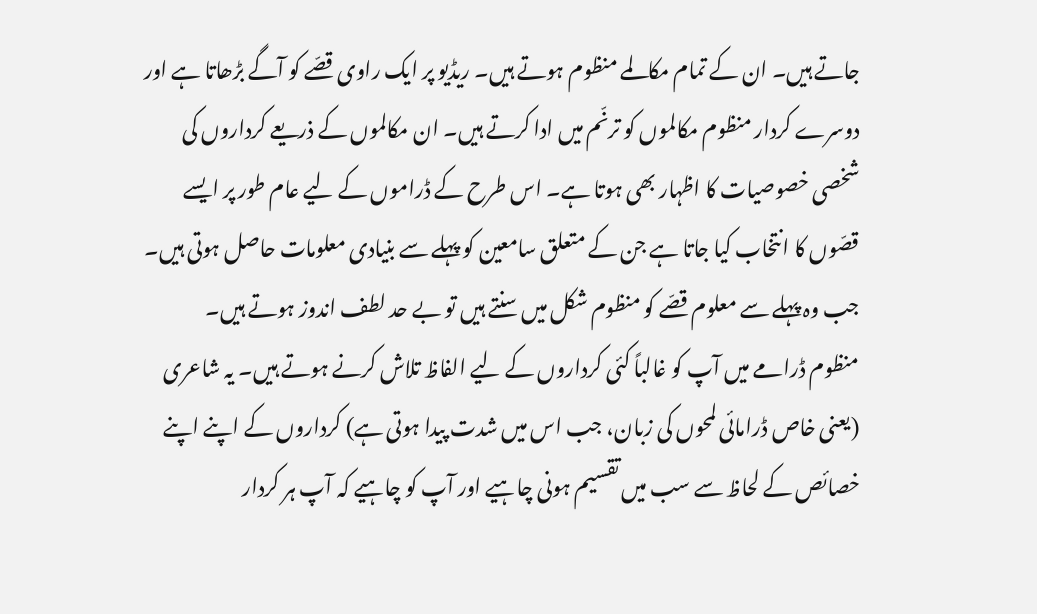جاتے ہیں۔ ان کے تمام مکالمے منظوم ہوتے ہیں۔ ریڈیو پر ایک راوی قصّے کو آگے بڑھاتا ہے اور دوسرے کردار منظوم مکالموں کو ترنّم میں ادا کرتے ہیں۔ ان مکالموں کے ذریعے کرداروں کی شخصی خصوصیات کا اظہار بھی ہوتا ہے۔ اس طرح کے ڈراموں کے لیے عام طور پر ایسے قصّوں کا انتخاب کیا جاتا ہے جن کے متعلق سامعین کو پہلے سے بنیادی معلومات حاصل ہوتی ہیں۔ جب وہ پہلے سے معلوم قصّے کو منظوم شکل میں سنتے ہیں تو بے حد لطف اندوز ہوتے ہیں۔
منظوم ڈرامے میں آپ کو غالباً کئی کرداروں کے لیے الفاظ تلاش کرنے ہوتے ہیں۔ یہ شاعری (یعنی خاص ڈرامائی لمحوں کی زبان، جب اس میں شدت پیدا ہوتی ہے) کرداروں کے اپنے اپنے خصائص کے لحاظ سے سب میں تقسیم ہونی چاہیے اور آپ کو چاہیے کہ آپ ہر کردار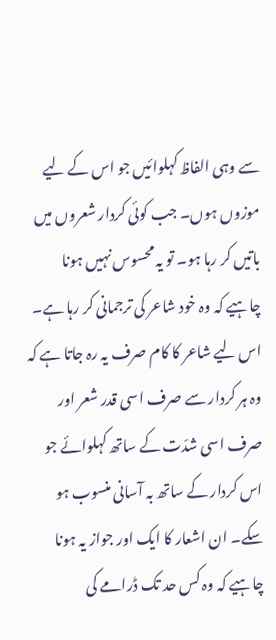سے وہی الفاظ کہلوائیں جو اس کے لیے موزوں ہوں۔ جب کوئی کردار شعروں میں باتیں کر رہا ہو۔ تو یہ محسوس نہیں ہونا چاہیے کہ وہ خود شاعر کی ترجمانی کر رہا ہے۔ اس لیے شاعر کا کام صرف یہ رہ جاتا ہے کہ وہ ہر کردار سے صرف اسی قدر شعر اور صرف اسی شدّت کے ساتھ کہلوائے جو اس کردار کے ساتھ بہ آسانی منسوب ہو سکے۔ ان اشعار کا ایک اور جواز یہ ہونا چاہیے کہ وہ کس حد تک ڈرامے کی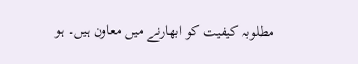مطلوبہ کیفیت کو ابھارنے میں معاون ہیں۔ ہو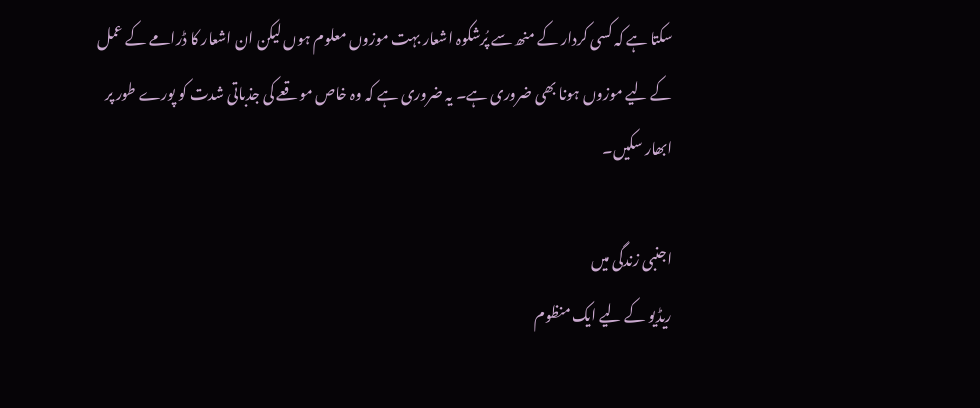سکتا ہے کہ کسی کردار کے منھ سے پُرشکوہ اشعار بہت موزوں معلوم ہوں لیکن ان اشعار کا ڈرامے کے عمل کے لیے موزوں ہونا بھی ضروری ہے۔ یہ ضروری ہے کہ وہ خاص موقعے کی جذباتی شدت کو پورے طور پر ابھار سکیں۔

اجنبی زندگی میں
ریڈیو کے لیے ایک منظوم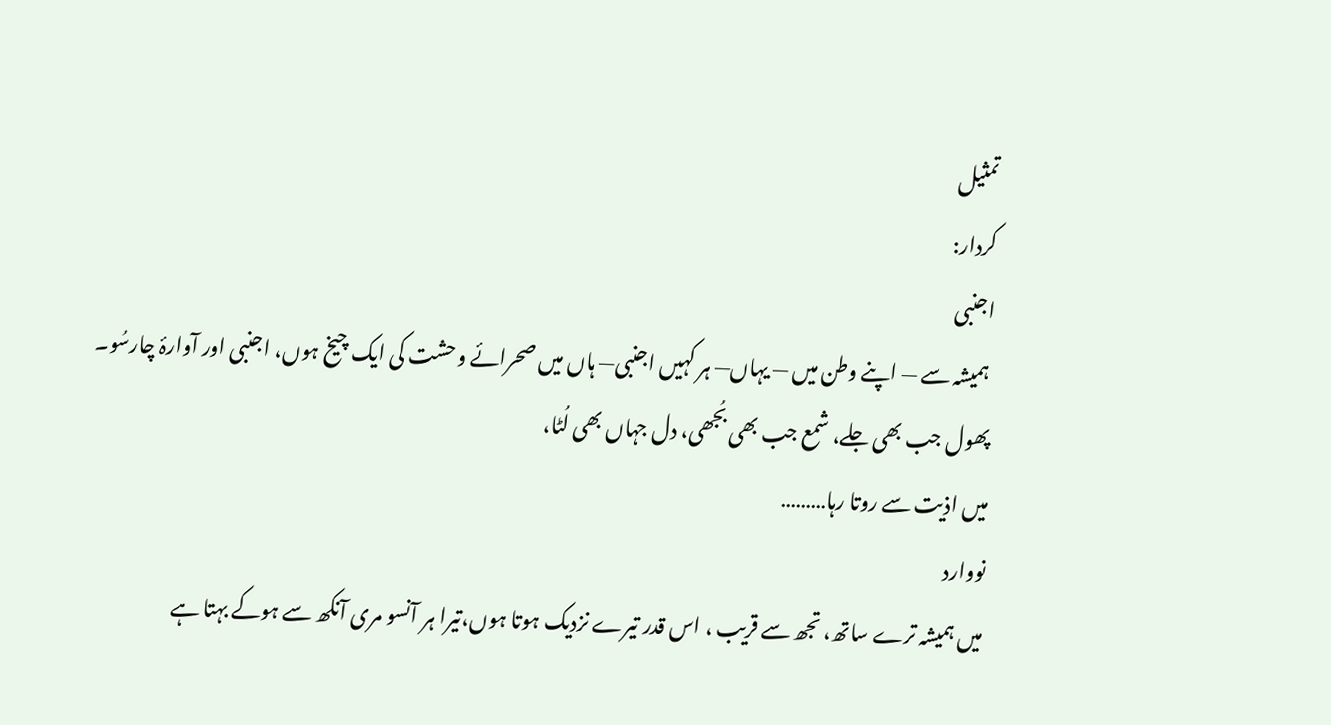تمثیل
کردار:
اجنبی
 ہمیشہ سے — اپنے وطن میں — یہاں— ہر کہیں اجنبی— ہاں میں صحرائے وحشت کی ایک چیخ ہوں، اجنبی اور آوارۂ چارسُو۔
پھول جب بھی جلے، شمع جب بھی بُجھی، دل جہاں بھی لُٹا،
میں اذیت سے روتا رہا………
نووارد
میں ہمیشہ ترے ساتھ، تجھ سے قریب ، اس قدر تیرے نزدیک ہوتا ہوں،تیرا ہر آنسو مری آنکھ سے ہوکے بہتا ہے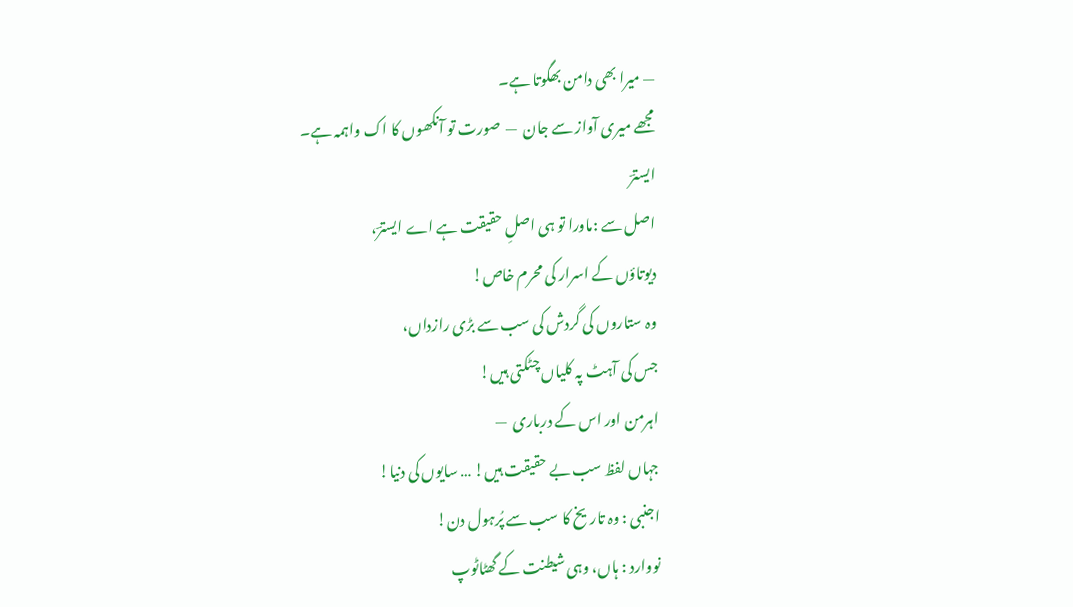— میرا بھی دامن بھگوتا ہے۔
مجھے میری آواز سے جان  —  صورت تو آنکھوں کا اک واہمہ ہے۔
ایسترؔ
اصل سے :ماورا تو ہی اصلِ حقیقت ہے اے ایسترؔ،
دیوتاؤں کے اسرار کی محرم خاص!
وہ ستاروں کی گردش کی سب سے بڑی رازداں،
جس کی آہٹ پہ کلیاں چٹکتی ہیں!
اہرمن اور اس کے درباری  —
جہاں لفظ سب بے حقیقت ہیں! … سایوں کی دنیا!
اجنبی : وہ تاریخ کا سب سے پُرہول دن!
نووارد : ہاں، وہی شیطنت کے گھٹاٹوپ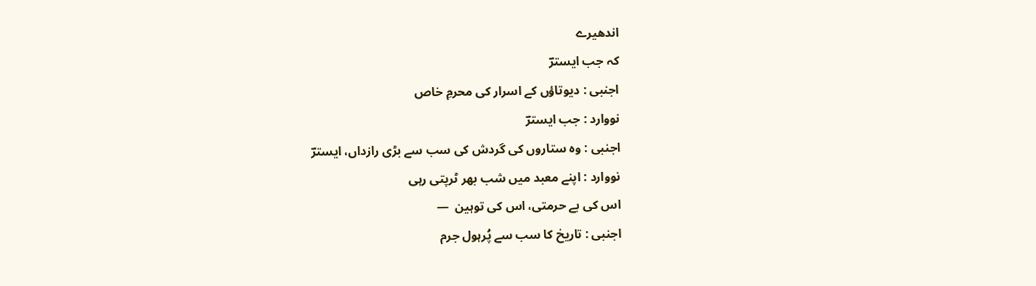اندھیرے
کہ جب ایسترؔ
اجنبی : دیوتاؤں کے اسرار کی محرمِ خاص
نووارد : جب ایسترؔ
اجنبی : وہ ستاروں کی گردش کی سب سے بڑی رازداں، ایسترؔ
نووارد : اپنے معبد میں شب بھر ٹرپتی رہی
اس کی بے حرمتی، اس کی توہین  —
اجنبی : تاریخ کا سب سے پُرہول جرم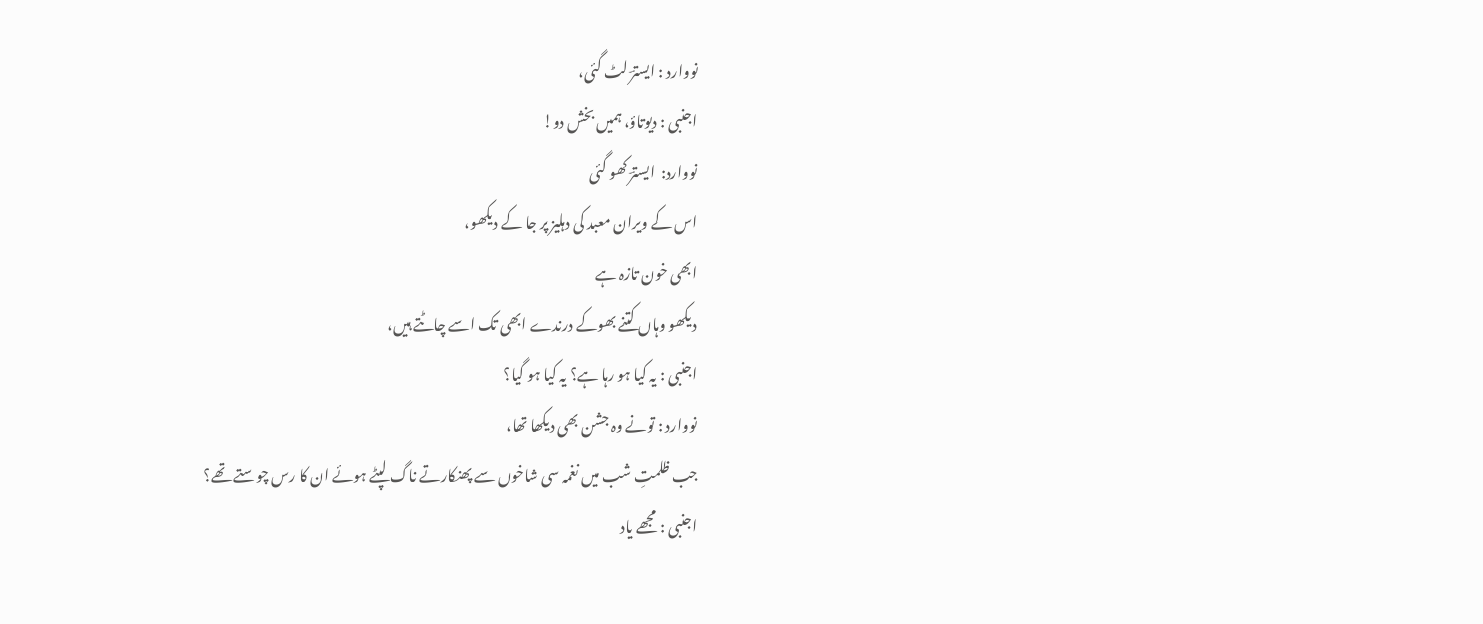نووارد : ایسترؔ لٹ گئی،
اجنبی : دیوتاؤ، ہمیں بخش دو!
نووارد:  ایسترؔ کھو گئی
اس کے ویران معبد کی دہلیز پر جا کے دیکھو،
ابھی خون تازہ ہے
دیکھو وہاں کتنے بھوکے درندے ابھی تک اسے چاٹتے ہیں،
اجنبی : یہ کیا ہو رہا ہے؟ یہ کیا ہو گیا؟
نووارد : تونے وہ جشن بھی دیکھا تھا،
جب ظلمتِ شب میں نغمہ سی شاخوں سے پھنکارتے ناگ لپٹے ہوئے ان کا رس چوستے تھے؟
اجنبی : مجھے یاد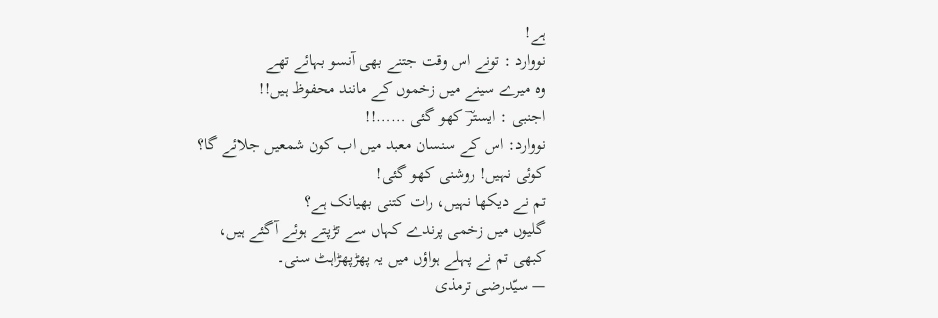ہے!
نووارد : تونے اس وقت جتنے بھی آنسو بہائے تھے
وہ میرے سینے میں زخموں کے مانند محفوظ ہیں!!
اجنبی : ایسترؔ کھو گئی ……!!
نووارد: اس کے سنسان معبد میں اب کون شمعیں جلائے گا؟
کوئی نہیں! روشنی کھو گئی!
تم نے دیکھا نہیں، رات کتنی بھیانک ہے؟
گلیوں میں زخمی پرندے کہاں سے تڑپتے ہوئے آگئے ہیں،
کبھی تم نے پہلے ہواؤں میں یہ پھڑپھڑاہٹ سنی۔
— سیّدرضی ترمذی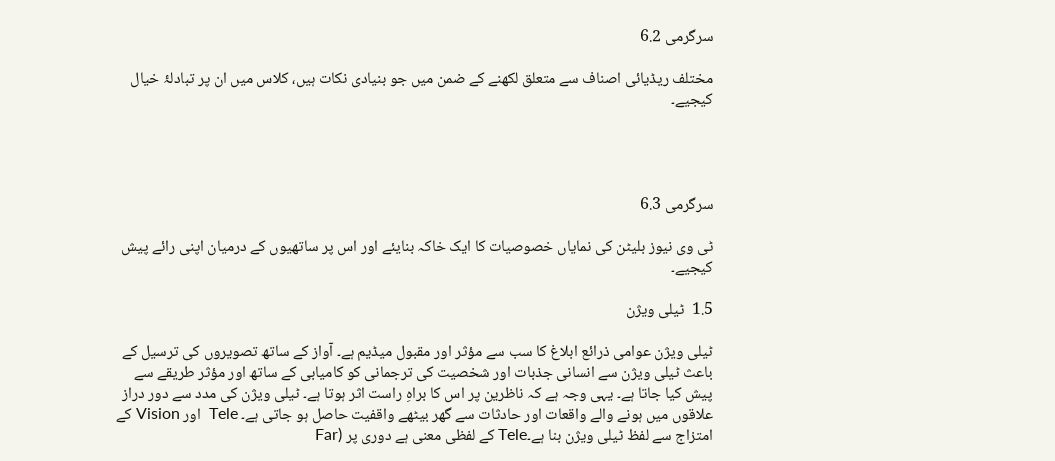سرگرمی 6.2

مختلف ریڈیائی اصناف سے متعلق لکھنے کے ضمن میں جو بنیادی نکات ہیں، کلاس میں ان پر تبادلۂ خیال کیجیے۔




سرگرمی 6.3

ٹی وی نیوز بلیٹن کی نمایاں خصوصیات کا ایک خاکہ بنایئے اور اس پر ساتھیوں کے درمیان اپنی رائے پیش کیجیے۔

1.5  ٹیلی ویژن

ٹیلی ویژن عوامی ذرائع ابلاغ کا سب سے مؤثر اور مقبول میڈیم ہے۔ آواز کے ساتھ تصویروں کی ترسیل کے باعث ٹیلی ویژن سے انسانی جذبات اور شخصیت کی ترجمانی کو کامیابی کے ساتھ اور مؤثر طریقے سے پیش کیا جاتا ہے۔ یہی وجہ ہے کہ ناظرین پر اس کا براہِ راست اثر ہوتا ہے۔ ٹیلی ویژن کی مدد سے دور دراز علاقوں میں ہونے والے واقعات اور حادثات سے گھر بیٹھے واقفیت حاصل ہو جاتی ہے۔ Tele  اور Vision کے امتزاج سے لفظ ٹیلی ویژن بنا ہے۔Tele کے لفظی معنی ہے دوری پر (Far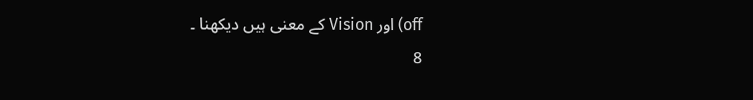off) اور Vision کے معنی ہیں دیکھنا ۔
8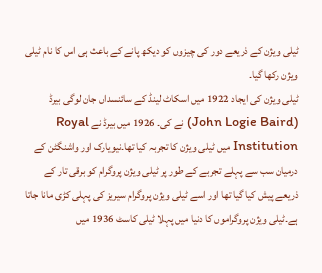ٹیلی ویژن کے ذریعے دور کی چیزوں کو دیکھ پانے کے باعث ہی اس کا نام ٹیلی ویژن رکھا گیا۔
ٹیلی ویژن کی ایجاد 1922 میں اسکاٹ لینڈ کے سائنسداں جان لوگی بیرڈ (John Logie Baird) نے کی۔ 1926 میں بیرڈ نے Royal Institution میں ٹیلی ویژن کا تجربہ کیا تھا۔نیویارک اور واشنگٹن کے درمیان سب سے پہلے تجربے کے طور پر ٹیلی ویژن پروگرام کو برقی تار کے ذریعے پیش کیا گیا تھا اور اسے ٹیلی ویژن پروگرام سیریز کی پہلی کڑی مانا جاتا ہے۔ٹیلی ویژن پروگراموں کا دنیا میں پہلا ٹیلی کاسٹ 1936 میں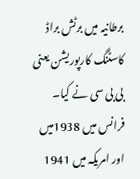برطانیہ میں برٹش براڈ کاسٹنگ کارپوریشن یعنی بی بی سی نے کیا۔ فرانس میں 1938میں اور امریکہ میں 1941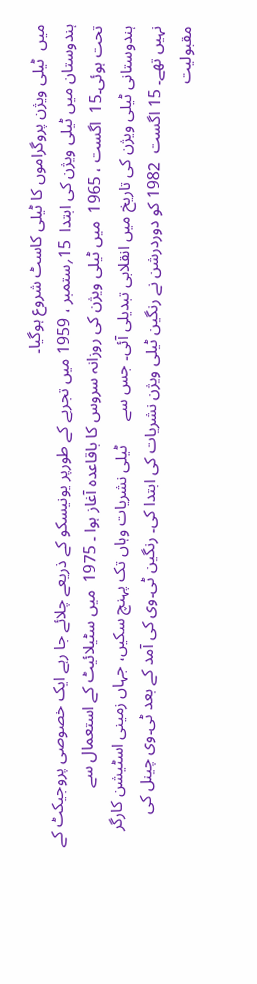میں  ٹیلی ویژن پروگراموں کا ٹیلی کاسٹ شروع ہوگیا۔
ہندوستان میں ٹیلی ویژن کی ابتدا  15؍ستمبر ، 1959 میں تجربے کے طورپر یونیسکو کے ذریعے چلائے جا رہے ایک خصوصی پروجیکٹ کے تحت ہوئی۔15  اگست ، 1965  میں ٹیلی ویژن کی روزانہ سروس کا باقاعدہ آغاز ہوا ۔ 1975  میں سٹیلائیٹ کے استعمال سے ہندوستانی ٹیلی ویژن کی تاریخ میں انقلابی تبدیلی آئی۔ جس سے      ٹیلی نشریات وہاں تک پہنچ سکیں، جہاں زمینی اسٹیشن کارگر نہیں تھے۔ 15 اگست  1982 کو دوردرشن نے رنگین ٹیلی ویژن نشریات کی ابتدا کی۔ رنگین ٹی۔وی کی آمد کے بعد ٹی۔وی چینل کی مقبولیت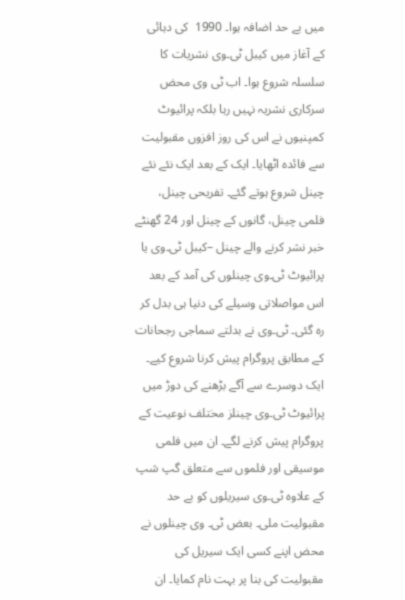میں بے حد اضافہ ہوا۔ 1990  کی دہائی کے آغاز میں کیبل ٹی۔وی نشریات کا سلسلہ شروع ہوا۔ اب ٹی وی محض سرکاری نشریہ نہیں رہا بلکہ پرائیوٹ کمپنیوں نے اس کی روز افزوں مقبولیت سے فائدہ اٹھایا۔ ایک کے بعد ایک نئے نئے چینل شروع ہوتے گئے۔ تفریحی چینل، فلمی چینل، گانوں کے چینل اور 24 گھنٹے خبر نشر کرنے والے چینل –کیبل ٹی۔وی یا پرائیوٹ ٹی۔وی چینلوں کی آمد کے بعد اس مواصلاتی وسیلے کی دنیا ہی بدل کر رہ گئی۔ ٹی۔وی نے بدلتے سماجی رجحانات کے مطابق پروگرام پیش کرنا شروع کیے۔ ایک دوسرے سے آگے بڑھنے کی دوڑ میں پرائیوٹ ٹی۔وی چینلز مختلف نوعیت کے پروگرام پیش کرنے لگے۔ ان میں فلمی موسیقی اور فلموں سے متعلق گپ شپ کے علاوہ ٹی۔وی سیریلوں کو بے حد مقبولیت ملی۔ بعض ٹی۔ وی چینلوں نے محض اپنے کسی ایک سیریل کی مقبولیت کی بنا پر بہت نام کمایا۔ ان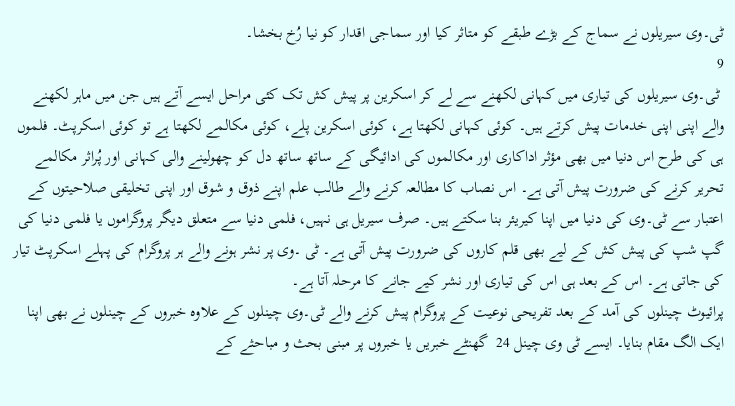ٹی۔وی سیریلوں نے سماج کے بڑے طبقے کو متاثر کیا اور سماجی اقدار کو نیا رُخ بخشا۔
9
 ٹی۔وی سیریلوں کی تیاری میں کہانی لکھنے سے لے کر اسکرین پر پیش کش تک کئی مراحل ایسے آتے ہیں جن میں ماہر لکھنے والے اپنی اپنی خدمات پیش کرتے ہیں۔ کوئی کہانی لکھتا ہے، کوئی اسکرین پلے، کوئی مکالمے لکھتا ہے تو کوئی اسکرپٹ۔ فلموں ہی کی طرح اس دنیا میں بھی مؤثر اداکاری اور مکالموں کی ادائیگی کے ساتھ ساتھ دل کو چھولینے والی کہانی اور پُراثر مکالمے تحریر کرنے کی ضرورت پیش آتی ہے۔ اس نصاب کا مطالعہ کرنے والے طالب علم اپنے ذوق و شوق اور اپنی تخلیقی صلاحیتوں کے اعتبار سے ٹی۔وی کی دنیا میں اپنا کیریئر بنا سکتے ہیں۔ صرف سیریل ہی نہیں، فلمی دنیا سے متعلق دیگر پروگراموں یا فلمی دنیا کی گپ شپ کی پیش کش کے لیے بھی قلم کاروں کی ضرورت پیش آتی ہے۔ ٹی ۔وی پر نشر ہونے والے ہر پروگرام کی پہلے اسکرپٹ تیار کی جاتی ہے۔ اس کے بعد ہی اس کی تیاری اور نشر کیے جانے کا مرحلہ آتا ہے۔
پرائیوٹ چینلوں کی آمد کے بعد تفریحی نوعیت کے پروگرام پیش کرنے والے ٹی۔وی چینلوں کے علاوہ خبروں کے چینلوں نے بھی اپنا ایک الگ مقام بنایا۔ ایسے ٹی وی چینل 24  گھنٹے خبریں یا خبروں پر مبنی بحث و مباحثے کے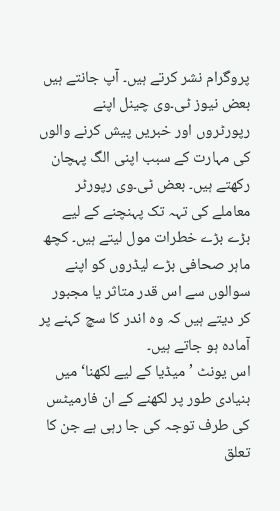پروگرام نشر کرتے ہیں۔ آپ جانتے ہیں بعض نیوز ٹی۔وی چینل اپنے رپورٹروں اور خبریں پیش کرنے والوں کی مہارت کے سبب اپنی الگ پہچان رکھتے ہیں۔ بعض ٹی۔وی رپورٹر معاملے کی تہہ تک پہنچنے کے لیے بڑے بڑے خطرات مول لیتے ہیں۔ کچھ ماہر صحافی بڑے لیڈروں کو اپنے سوالوں سے اس قدر متاثر یا مجبور کر دیتے ہیں کہ وہ اندر کا سچ کہنے پر آمادہ ہو جاتے ہیں۔
اس یونٹ ’میڈیا کے لیے لکھنا‘ میں بنیادی طور پر لکھنے کے ان فارمیٹس کی طرف توجہ کی جا رہی ہے جن کا تعلق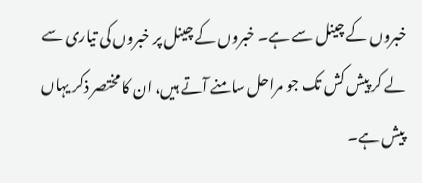خبروں کے چینل سے ہے۔ خبروں کے چینل پر خبروں کی تیاری سے لے کر پیش کش تک جو مراحل سامنے آتے ہیں، ان کا مختصر ذکر یہاں پیش ہے۔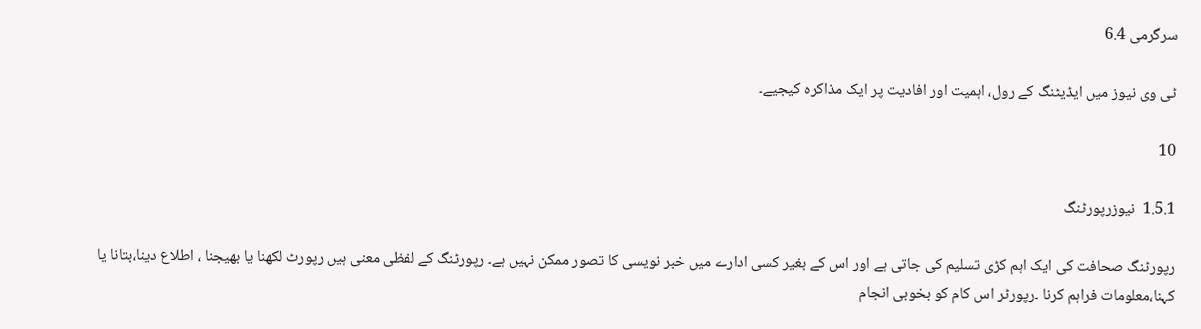سرگرمی 6.4

ٹی وی نیوز میں ایڈیٹنگ کے رول، اہمیت اور افادیت پر ایک مذاکرہ کیجیے۔

10

1.5.1  نیوزرپورٹنگ

رپورٹنگ صحافت کی ایک اہم کڑی تسلیم کی جاتی ہے اور اس کے بغیر کسی ادارے میں خبر نویسی کا تصور ممکن نہیں ہے۔ رپورٹنگ کے لفظی معنی ہیں رپورٹ لکھنا یا بھیجنا ، اطلاع دینا،بتانا یا کہنا،معلومات فراہم کرنا ۔رپورٹر اس کام کو بخوبی انجام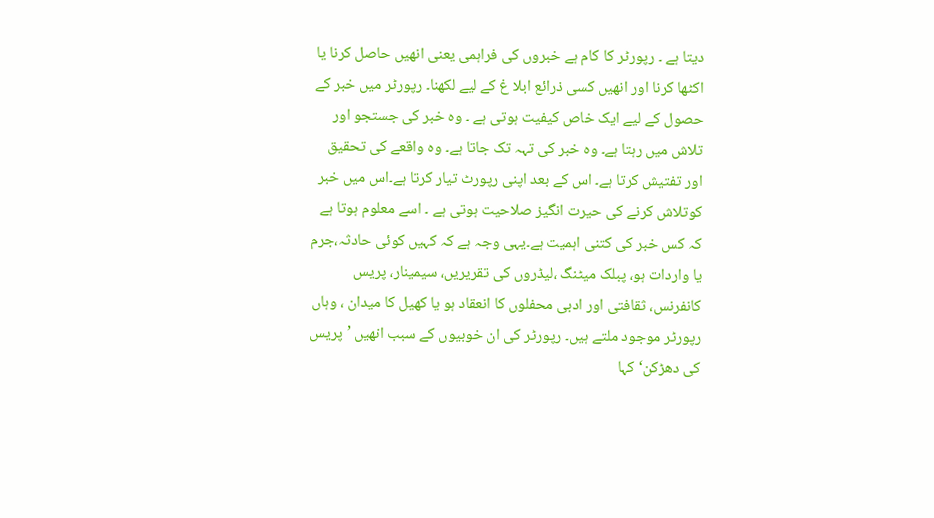دیتا ہے ۔ رپورٹر کا کام ہے خبروں کی فراہمی یعنی انھیں حاصل کرنا یا اکٹھا کرنا اور انھیں کسی ذرائع ابلا غ کے لیے لکھنا۔ رپورٹر میں خبر کے حصول کے لیے ایک خاص کیفیت ہوتی ہے ۔ وہ خبر کی جستجو اور تلاش میں رہتا ہے۔ وہ خبر کی تہہ تک جاتا ہے۔ وہ واقعے کی تحقیق اور تفتیش کرتا ہے۔ اس کے بعد اپنی رپورٹ تیار کرتا ہے۔اس میں خبر کوتلاش کرنے کی حیرت انگیز صلاحیت ہوتی ہے ۔ اسے معلوم ہوتا ہے کہ کس خبر کی کتنی اہمیت ہے۔یہی وجہ ہے کہ کہیں کوئی حادثہ،جرم یا واردات ہو، پبلک میٹنگ ،لیڈروں کی تقریریں، سیمینار، پریس کانفرنس، ثقافتی اور ادبی محفلوں کا انعقاد ہو یا کھیل کا میدان ، وہاں رپورٹر موجود ملتے ہیں۔ رپورٹر کی ان خوبیوں کے سبب انھیں ’پریس کی دھڑکن‘ کہا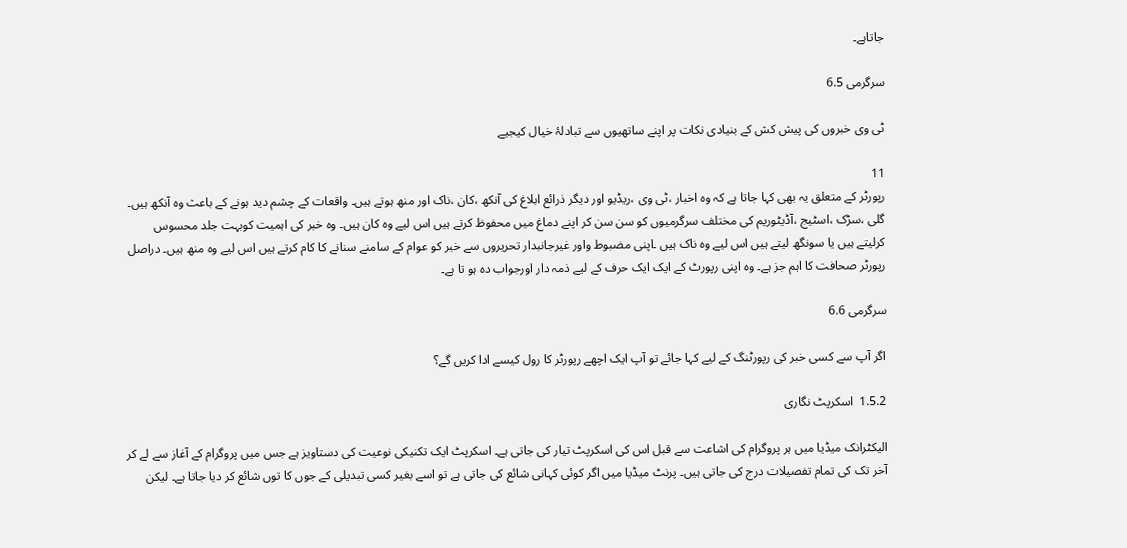جاتاہے۔

سرگرمی 6.5

ٹی وی خبروں کی پیش کش کے بنیادی نکات پر اپنے ساتھیوں سے تبادلۂ خیال کیجیے

11
رپورٹر کے متعلق یہ بھی کہا جاتا ہے کہ وہ اخبار ،ٹی وی ،ریڈیو اور دیگر ذرائع ابلاغ کی آنکھ ،کان ،ناک اور منھ ہوتے ہیں۔ واقعات کے چشم دید ہونے کے باعث وہ آنکھ ہیں۔ گلی ،سڑک ،اسٹیج ،آڈیٹوریم کی مختلف سرگرمیوں کو سن سن کر اپنے دماغ میں محفوظ کرتے ہیں اس لیے وہ کان ہیں۔ وہ خبر کی اہمیت کوبہت جلد محسوس کرلیتے ہیں یا سونگھ لیتے ہیں اس لیے وہ ناک ہیں ۔اپنی مضبوط واور غیرجانبدار تحریروں سے خبر کو عوام کے سامنے سنانے کا کام کرتے ہیں اس لیے وہ منھ ہیں۔ دراصل رپورٹر صحافت کا اہم جز ہے۔ وہ اپنی رپورٹ کے ایک ایک حرف کے لیے ذمہ دار اورجواب دہ ہو تا ہے۔

سرگرمی 6.6

اگر آپ سے کسی خبر کی رپورٹنگ کے لیے کہا جائے تو آپ ایک اچھے رپورٹر کا رول کیسے ادا کریں گے؟

1.5.2  اسکرپٹ نگاری

الیکٹرانک میڈیا میں ہر پروگرام کی اشاعت سے قبل اس کی اسکرپٹ تیار کی جاتی ہے۔ اسکرپٹ ایک تکنیکی نوعیت کی دستاویز ہے جس میں پروگرام کے آغاز سے لے کر آخر تک کی تمام تفصیلات درج کی جاتی ہیں۔ پرنٹ میڈیا میں اگر کوئی کہانی شائع کی جاتی ہے تو اسے بغیر کسی تبدیلی کے جوں کا توں شائع کر دیا جاتا ہے۔ لیکن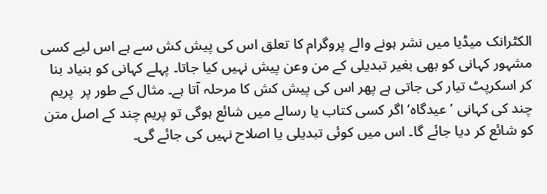الکٹرانک میڈیا میں نشر ہونے والے پروگرام کا تعلق اس کی پیش کش سے ہے اس لیے کسی مشہور کہانی کو بھی بغیر تبدیلی کے من وعن پیش نہیں کیا جاتا۔ پہلے کہانی کو بنیاد بنا کر اسکرپٹ تیار کی جاتی ہے پھر اس کی پیش کش کا مرحلہ آتا ہے۔ مثال کے طور پر  پریم چند کی کہانی ’عیدگاہ‘ اگر کسی کتاب یا رسالے میں شائع ہوگی تو پریم چند کے اصل متن کو شائع کر دیا جائے گا۔ اس میں کوئی تبدیلی یا اصلاح نہیں کی جائے گی۔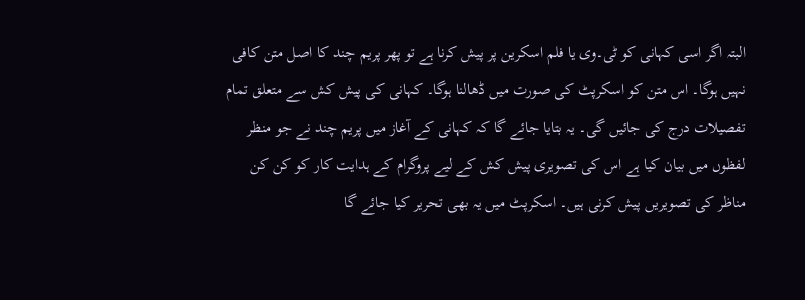البتہ اگر اسی کہانی کو ٹی۔وی یا فلم اسکرین پر پیش کرنا ہے تو پھر پریم چند کا اصل متن کافی نہیں ہوگا۔ اس متن کو اسکرپٹ کی صورت میں ڈھالنا ہوگا۔ کہانی کی پیش کش سے متعلق تمام تفصیلات درج کی جائیں گی۔ یہ بتایا جائے گا کہ کہانی کے آغاز میں پریم چند نے جو منظر لفظوں میں بیان کیا ہے اس کی تصویری پیش کش کے لیے پروگرام کے ہدایت کار کو کن کن مناظر کی تصویریں پیش کرنی ہیں۔ اسکرپٹ میں یہ بھی تحریر کیا جائے گا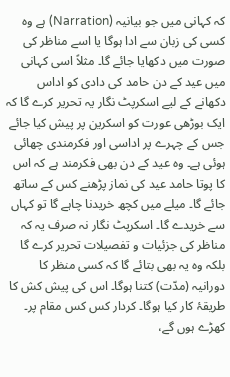کہ کہانی میں جو بیانیہ (Narration) ہے وہ کسی کی زبان سے ادا ہوگا یا اسے مناظر کی صورت میں دکھایا جائے گا۔ مثلاً اسی کہانی میں عید کے دن حامد کی دادی کو اداس دکھانے کے لیے اسکرپٹ نگار یہ تحریر کرے گا کہ ایک بوڑھی عورت کو اسکرین پر پیش کیا جائے جس کے چہرے پر اداسی اور فکرمندی چھائی ہوئی ہے۔ وہ عید کے دن بھی فکرمند ہے کہ اس کا پوتا حامد عید کی نماز پڑھنے کس کے ساتھ جائے گا۔ میلے میں کچھ خریدنا چاہے گا تو کہاں سے خریدے گا۔ اسکرپٹ نگار نہ صرف یہ کہ مناظر کی جزئیات و تفصیلات تحریر کرے گا بلکہ وہ یہ بھی بتائے گا کہ کسی منظر کا دورانیہ (مدّت) کتنا ہوگا۔ اس کی پیش کش کا طریقۂ کار کیا ہوگا۔ کردار کس کس مقام پر۔ کھڑے ہوں گے،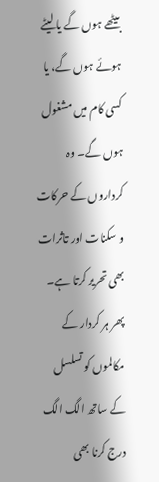بیٹھے ہوں گے یا لیٹے ہوئے ہوں گے، یا کسی کام میں مشغول ہوں گے۔ وہ کرداروں کے حرکات و سکنات اور تاثرات بھی تحریر کرتا ہے۔ پھر ہر کردار کے مکالموں کو تسلسل کے ساتھ الگ الگ درج کرنا بھی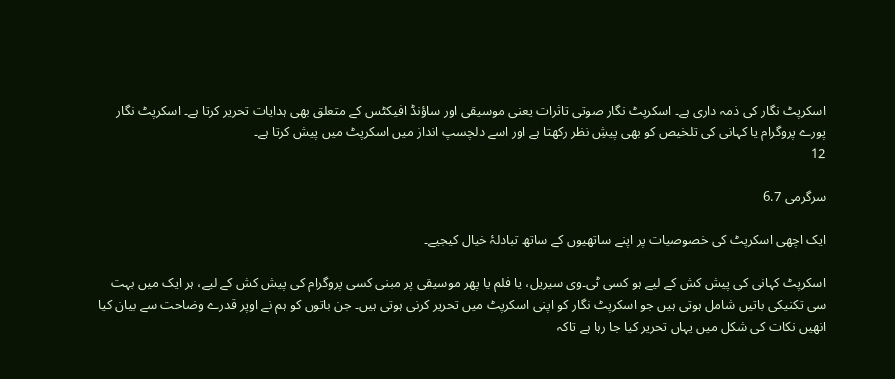اسکرپٹ نگار کی ذمہ داری ہے۔ اسکرپٹ نگار صوتی تاثرات یعنی موسیقی اور ساؤنڈ افیکٹس کے متعلق بھی ہدایات تحریر کرتا ہے۔ اسکرپٹ نگار پورے پروگرام یا کہانی کی تلخیص کو بھی پیشِ نظر رکھتا ہے اور اسے دلچسپ انداز میں اسکرپٹ میں پیش کرتا ہے۔
12

سرگرمی 6.7

ایک اچھی اسکرپٹ کی خصوصیات پر اپنے ساتھیوں کے ساتھ تبادلۂ خیال کیجیے۔

اسکرپٹ کہانی کی پیش کش کے لیے ہو کسی ٹی۔وی سیریل، یا فلم یا پھر موسیقی پر مبنی کسی پروگرام کی پیش کش کے لیے، ہر ایک میں بہت سی تکنیکی باتیں شامل ہوتی ہیں جو اسکرپٹ نگار کو اپنی اسکرپٹ میں تحریر کرنی ہوتی ہیں۔ جن باتوں کو ہم نے اوپر قدرے وضاحت سے بیان کیا انھیں نکات کی شکل میں یہاں تحریر کیا جا رہا ہے تاکہ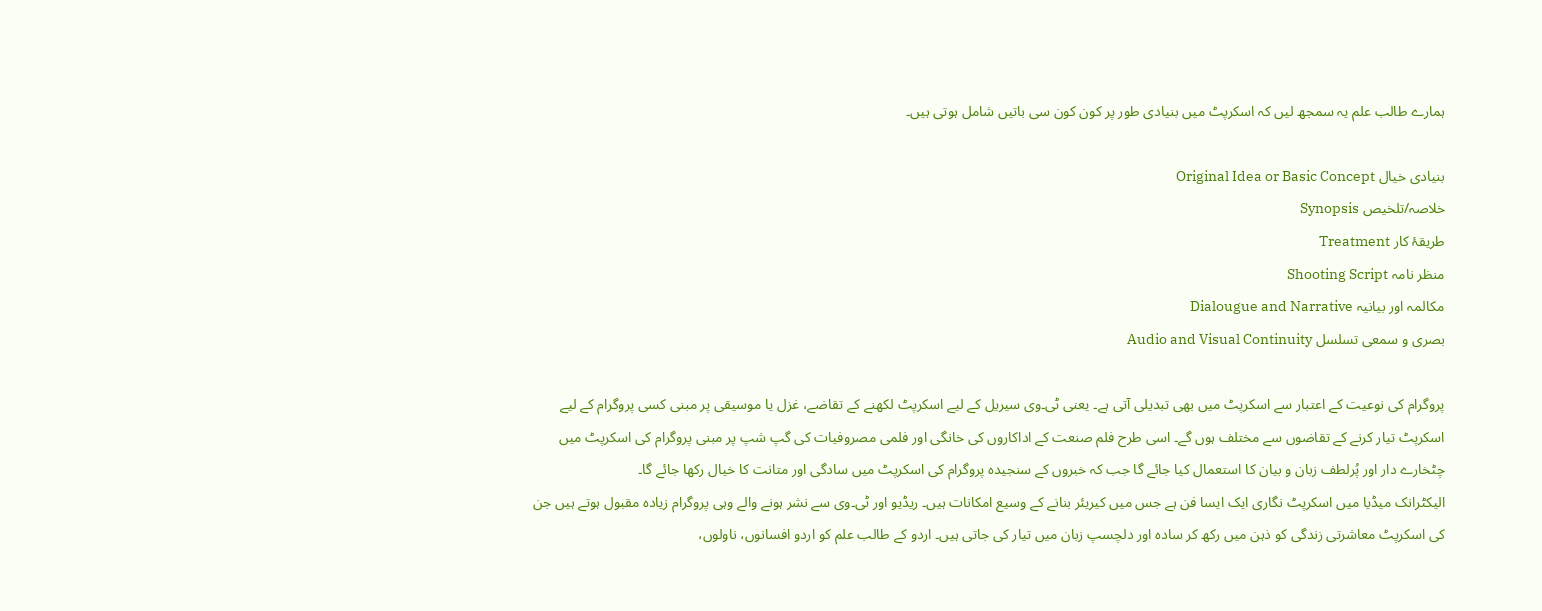ہمارے طالب علم یہ سمجھ لیں کہ اسکرپٹ میں بنیادی طور پر کون کون سی باتیں شامل ہوتی ہیں۔

بنیادی خیال Original Idea or Basic Concept
خلاصہ/تلخیص Synopsis
طریقۂ کار Treatment
منظر نامہ Shooting Script
مکالمہ اور بیانیہ Dialougue and Narrative
بصری و سمعی تسلسل Audio and Visual Continuity

پروگرام کی نوعیت کے اعتبار سے اسکرپٹ میں بھی تبدیلی آتی ہے۔ یعنی ٹی۔وی سیریل کے لیے اسکرپٹ لکھنے کے تقاضے، غزل یا موسیقی پر مبنی کسی پروگرام کے لیے اسکرپٹ تیار کرنے کے تقاضوں سے مختلف ہوں گے۔ اسی طرح فلم صنعت کے اداکاروں کی خانگی اور فلمی مصروفیات کی گپ شپ پر مبنی پروگرام کی اسکرپٹ میں چٹخارے دار اور پُرلطف زبان و بیان کا استعمال کیا جائے گا جب کہ خبروں کے سنجیدہ پروگرام کی اسکرپٹ میں سادگی اور متانت کا خیال رکھا جائے گا۔
الیکٹرانک میڈیا میں اسکرپٹ نگاری ایک ایسا فن ہے جس میں کیریئر بنانے کے وسیع امکانات ہیں۔ ریڈیو اور ٹی۔وی سے نشر ہونے والے وہی پروگرام زیادہ مقبول ہوتے ہیں جن کی اسکرپٹ معاشرتی زندگی کو ذہن میں رکھ کر سادہ اور دلچسپ زبان میں تیار کی جاتی ہیں۔ اردو کے طالب علم کو اردو افسانوں، ناولوں،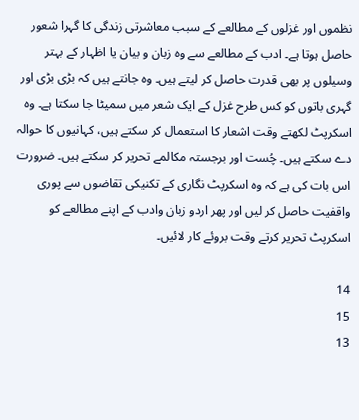نظموں اور غزلوں کے مطالعے کے سبب معاشرتی زندگی کا گہرا شعور حاصل ہوتا ہے۔ ادب کے مطالعے سے وہ زبان و بیان یا اظہار کے بہتر وسیلوں پر بھی قدرت حاصل کر لیتے ہیں۔ وہ جانتے ہیں کہ بڑی بڑی اور گہری باتوں کو کس طرح غزل کے ایک شعر میں سمیٹا جا سکتا ہے۔ وہ اسکرپٹ لکھتے وقت اشعار کا استعمال کر سکتے ہیں، کہانیوں کا حوالہ دے سکتے ہیں۔ چُست اور برجستہ مکالمے تحریر کر سکتے ہیں۔ ضرورت اس بات کی ہے کہ وہ اسکرپٹ نگاری کے تکنیکی تقاضوں سے پوری واقفیت حاصل کر لیں اور پھر اردو زبان وادب کے اپنے مطالعے کو اسکرپٹ تحریر کرتے وقت بروئے کار لائیں۔

14
15
13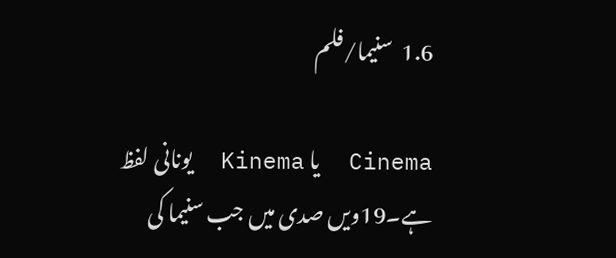1.6  سنیما/فلم

Cinema  یا Kinema  یونانی لفظ ہے۔19ویں صدی میں جب سنیما کی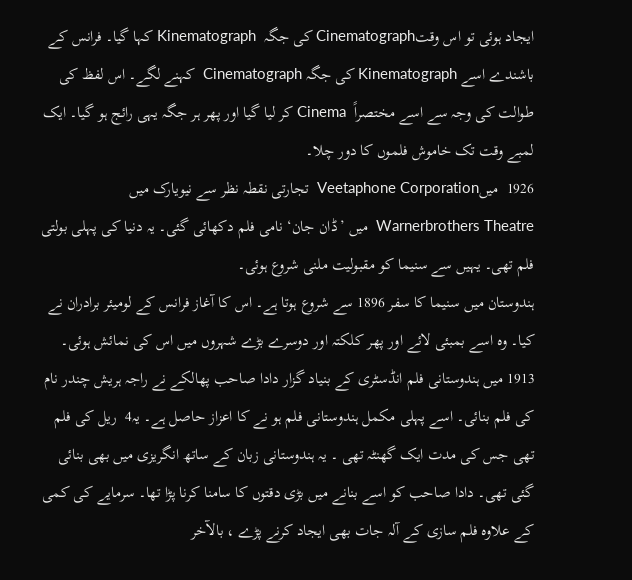ایجاد ہوئی تو اس وقتCinematograph کی جگہ  Kinematograph کہا گیا۔ فرانس کے باشندے اسے Kinematograph کی جگہ Cinematograph  کہنے لگے۔ اس لفظ کی طوالت کی وجہ سے اسے مختصراً  Cinema کر لیا گیا اور پھر ہر جگہ یہی رائج ہو گیا۔ ایک لمبے وقت تک خاموش فلموں کا دور چلا۔
1926  میںVeetaphone Corporation  تجارتی نقطہ نظر سے نیویارک میں Warnerbrothers Theatre  میں ’ڈان جان‘ نامی فلم دکھائی گئی۔ یہ دنیا کی پہلی بولتی فلم تھی۔ یہیں سے سنیما کو مقبولیت ملنی شروع ہوئی۔
ہندوستان میں سنیما کا سفر 1896 سے شروع ہوتا ہے۔ اس کا آغاز فرانس کے لومیئر برادران نے کیا۔ وہ اسے بمبئی لائے اور پھر کلکتہ اور دوسرے بڑے شہروں میں اس کی نمائش ہوئی۔
1913 میں ہندوستانی فلم انڈسٹری کے بنیاد گزار دادا صاحب پھالکے نے راجہ ہریش چندر نام کی فلم بنائی۔ اسے پہلی مکمل ہندوستانی فلم ہو نے کا اعزاز حاصل ہے۔ یہ4  ریل کی فلم تھی جس کی مدت ایک گھنٹہ تھی ۔ یہ ہندوستانی زبان کے ساتھ انگریزی میں بھی بنائی گئی تھی۔ دادا صاحب کو اسے بنانے میں بڑی دقتوں کا سامنا کرنا پڑا تھا۔ سرمایے کی کمی کے علاوہ فلم سازی کے آلہ جات بھی ایجاد کرنے پڑے ، بالآخر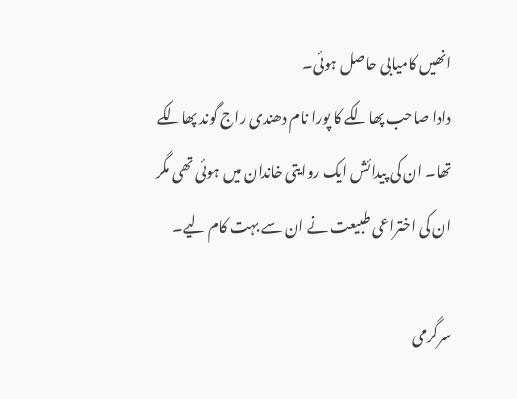انھیں کامیابی حاصل ہوئی۔
دادا صاحب پھالکے کا پورا نام دھندی راج گوند پھالکے تھا۔ ان کی پیدائش ایک روایتی خاندان میں ہوئی تھی مگر ان کی اختراعی طبیعت نے ان سے بہت کام لیے۔

سرگرمی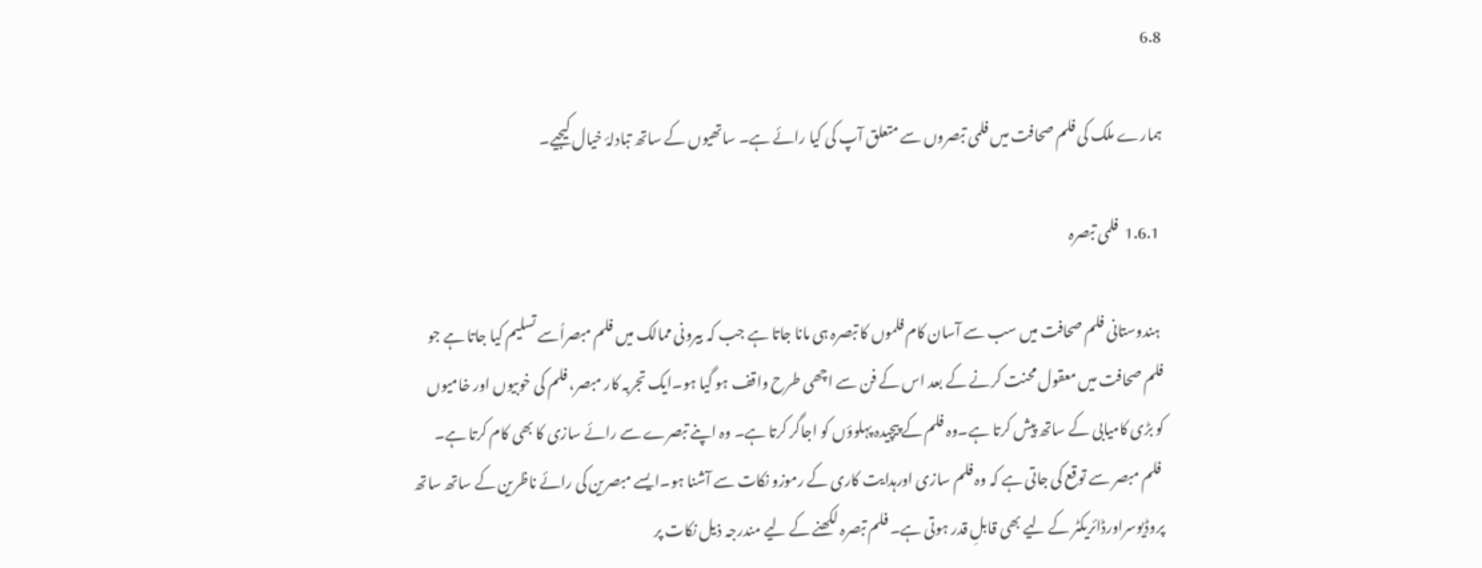6.8

ہمارے ملک کی فلم صحافت میں فلمی تبصروں سے متعلق آپ کی کیا رائے ہے۔ ساتھیوں کے ساتھ تبادلۂ خیال کیجیے۔

 1.6.1  فلمی تبصرہ

 ہندوستانی فلم صحافت میں سب سے آسان کام فلموں کا تبصرہ ہی مانا جاتا ہے جب کہ بیرونی ممالک میں فلم مبصراُسے تسلیم کیا جاتا ہے جو فلم صحافت میں معقول محنت کرنے کے بعد اس کے فن سے اچھی طرح واقف ہو گیا ہو۔ایک تجربہ کار مبصر، فلم کی خوبیوں اور خامیوں کو بڑی کامیابی کے ساتھ پیش کرتا ہے۔وہ فلم کے پیچیدہ پہلوؤں کو اجاگر کرتا ہے۔ وہ اپنے تبصرے سے رائے سازی کا بھی کام کرتا ہے۔
 فلم مبصر سے توقع کی جاتی ہے کہ وہ فلم سازی اورہدایت کاری کے رموزو نکات سے آشنا ہو۔ایسے مبصرین کی رائے ناظرین کے ساتھ ساتھ پروڈیوسراورڈائریکٹر کے لیے بھی قابلِ قدر ہوتی ہے۔ فلم تبصرہ لکھنے کے لیے مندرجہ ذیل نکات پر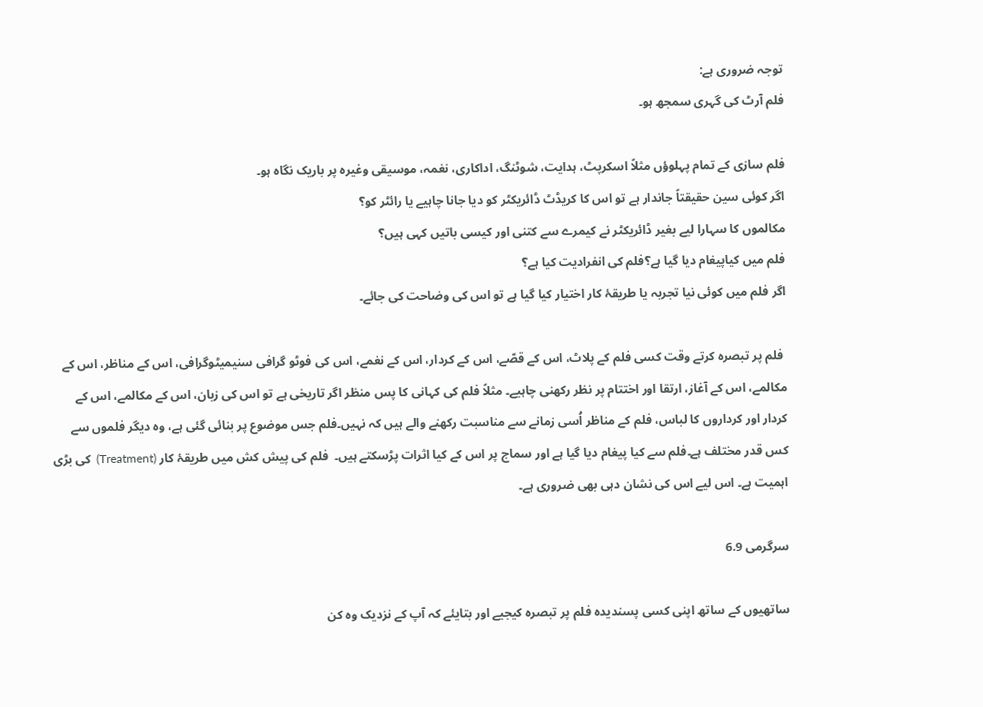توجہ ضروری ہے:
فلم آرٹ کی گہری سمجھ ہو۔

فلم سازی کے تمام پہلوؤں مثلاً اسکرپٹ، ہدایت، شوٹنگ، اداکاری، نغمہ، موسیقی وغیرہ پر باریک نگاہ ہو۔
اگر کوئی سین حقیقتاً جاندار ہے تو اس کا کریڈٹ ڈائریکٹر کو دیا جانا چاہیے یا رائٹر کو؟
مکالموں کا سہارا لیے بغیر ڈائریکٹر نے کیمرے سے کتنی اور کیسی باتیں کہی ہیں؟
فلم میں کیاپیغام دیا گیا ہے؟فلم کی انفرادیت کیا ہے؟
اگر فلم میں کوئی نیا تجربہ یا طریقۂ کار اختیار کیا گیا ہے تو اس کی وضاحت کی جائے۔

 فلم پر تبصرہ کرتے وقت کسی فلم کے پلاٹ، اس کے قصّے، اس کے کردار، اس کے نغمے، اس کی فوٹو گرافی سنیمیٹوگرافی، اس کے مناظر، اس کے مکالمے، اس کے آغاز، ارتقا اور اختتام پر نظر رکھنی چاہیے۔ مثلاً فلم کی کہانی کا پس منظر اگر تاریخی ہے تو اس کی زبان، اس کے مکالمے، اس کے کردار اور کرداروں کا لباس، فلم کے مناظر اُسی زمانے سے مناسبت رکھنے والے ہیں کہ نہیں۔فلم جس موضوع پر بنائی گئی ہے، وہ دیگر فلموں سے کس قدر مختلف ہے۔فلم سے کیا پیغام دیا گیا ہے اور سماج پر اس کے کیا اثرات پڑسکتے ہیں۔  فلم کی پیش کش میں طریقۂ کار (Treatment)  کی بڑی اہمیت ہے۔ اس لیے اس کی نشان دہی بھی ضروری ہے۔

سرگرمی 6.9

ساتھیوں کے ساتھ اپنی کسی پسندیدہ فلم پر تبصرہ کیجیے اور بتایئے کہ آپ کے نزدیک وہ کن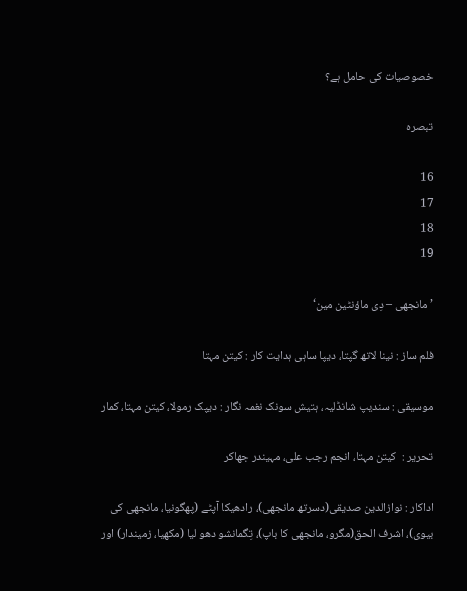خصوصیات کی حامل ہے؟

تبصرہ

16
17
18
19

’مانجھی – دِی ماؤنٹین مین‘

فلم ساز : نینا لاتھ گپتا، دیپا ساہی ہدایت کار : کیتن مہتا

موسیقی : سندیپ شانڈلیہ، ہتیش سونک نغمہ نگار : دیپک رمولا، کیتن مہتا، کمار

تحریر :  کیتن مہتا، انجم رجب علی، مہیندر جھاکر

اداکار : نوازالدین صدیقی(دسرتھ مانجھی)، رادھیکا آپٹے (پھگونیا، مانجھی کی بیوی)، اشرف الحق(مگرو، مانجھی کا باپ)، تِگمانشو دھو لیا (مکھیا، زمیندار) اور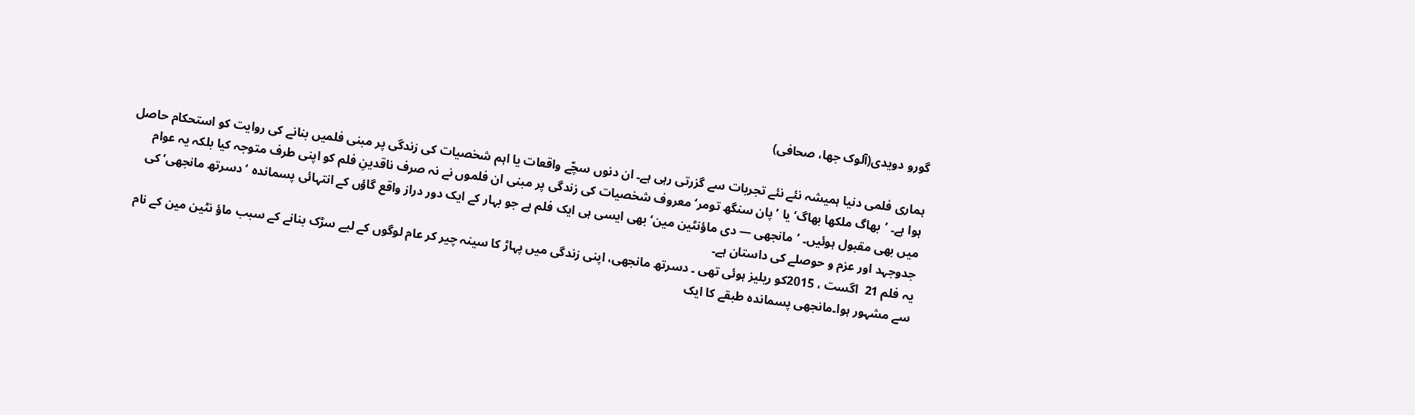گورو دویدی(آلوک جھا، صحافی)

ہماری فلمی دنیا ہمیشہ نئے نئے تجربات سے گزرتی رہی ہے۔ ان دنوں سچّے واقعات یا اہم شخصیات کی زندگی پر مبنی فلمیں بنانے کی روایت کو استحکام حاصل ہوا ہے۔ ’بھاگ ملکھا بھاگ‘ یا ’پان سنگھ تومر‘ معروف شخصیات کی زندگی پر مبنی ان فلموں نے نہ صرف ناقدینِ فلم کو اپنی طرف متوجہ کیا بلکہ یہ عوام میں بھی مقبول ہوئیں۔ ’مانجھی — دی ماؤنٹین مین‘بھی ایسی ہی ایک فلم ہے جو بہار کے ایک دور دراز واقع گاؤں کے انتہائی پسماندہ ’دسرتھ مانجھی‘ کی جدوجہد اور عزم و حوصلے کی داستان ہے۔
یہ فلم 21  اگست ، 2015کو ریلیز ہوئی تھی ۔ دسرتھ مانجھی، اپنی زندگی میں پہاڑ کا سینہ چیر کر عام لوگوں کے لیے سڑک بنانے کے سبب ماؤ نٹین مین کے نام سے مشہور ہوا۔مانجھی پسماندہ طبقے کا ایک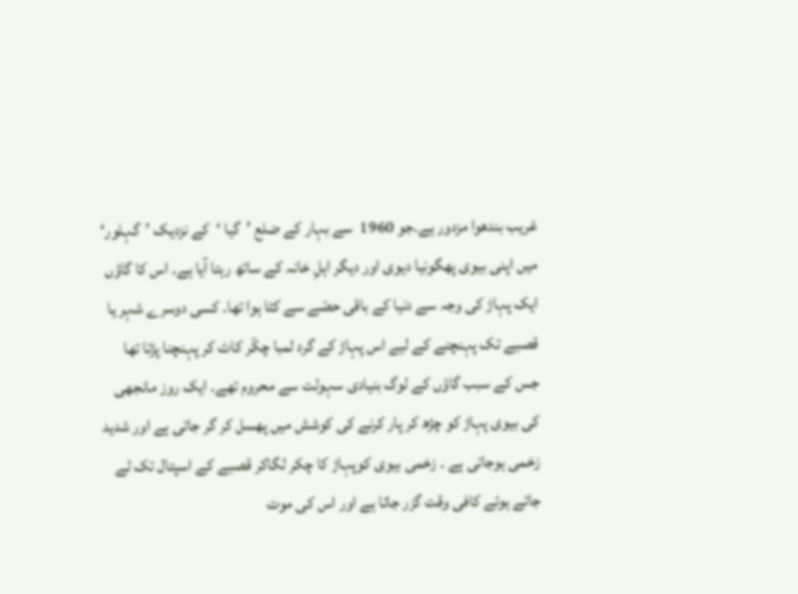غریب بندھوا مزدور ہے۔جو 1960  سے بہار کے ضلع ’گیا ‘کے نزدیک ’گہلور‘ میں اپنی بیوی پھگونیا دیوی اور دیگر اہلِ خانہ کے ساتھ رہتا آیا ہے۔ اس کا گاؤں ایک پہاڑ کی وجہ سے دنیا کے باقی حصّے سے کٹا ہوا تھا۔ کسی دوسرے شہر یا قصبے تک پہنچنے کے لیے اس پہاڑ کے گرد لمبا چکّر کاٹ کر پہنچنا پڑتا تھا جس کے سبب گاؤں کے لوگ بنیادی سہولت سے محروم تھے۔ ایک روز مانجھی کی بیوی پہاڑ کو چڑھ کر پار کرنے کی کوشش میں پھسل کر گر جاتی ہے اور شدید زخمی ہوجاتی ہے ۔ زخمی بیوی کوپہاڑ کا چکر لگاکر قصبے کے اسپتال تک لے جاتے ہوئے کافی وقت گزر جاتا ہے اور اس کی موت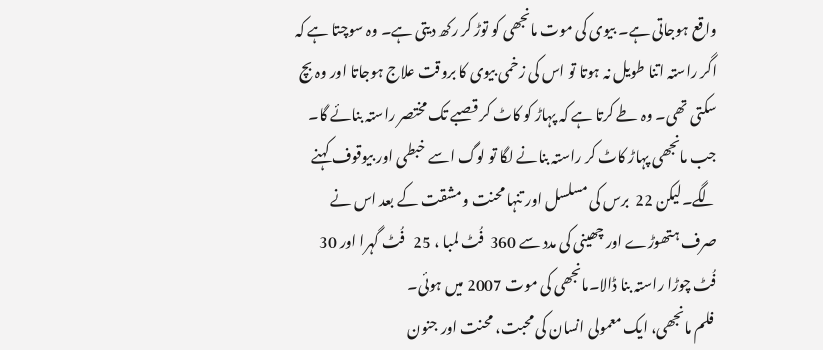واقع ہوجاتی ہے۔ بیوی کی موت مانجھی کو توڑ کر رکھ دیتی ہے۔ وہ سوچتا ہے کہ اگر راستہ اتنا طویل نہ ہوتا تو اس کی زخمی بیوی کا بروقت علاج ہوجاتا اور وہ بچ سکتی تھی۔ وہ طے کرتا ہے کہ پہاڑ کو کاٹ کر قصبے تک مختصر راستہ بنائے گا۔ جب مانجھی پہاڑ کاٹ کر راستہ بنانے لگا تو لوگ اسے خبطی اور بیوقوف کہنے لگے۔لیکن 22  برس کی مسلسل اور تنہا محنت ومشقت کے بعد اس نے صرف ہتھوڑے اور چھینی کی مدد سے 360  فُٹ لمبا ، 25   فُٹ گہرا اور 30   فُٹ چوڑا راستہ بنا ڈالا۔مانجھی کی موت 2007 میں ہوئی۔
 فلم مانجھی، ایک معمولی انسان کی محبت، محنت اور جنون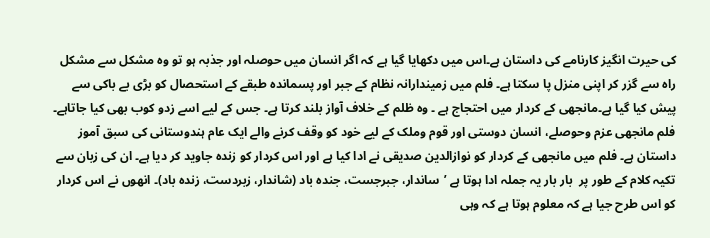کی حیرت انگیز کارنامے کی داستان ہے۔اس میں دکھایا گیا ہے کہ اگر انسان میں حوصلہ اور جذبہ ہو تو وہ مشکل سے مشکل راہ سے گزر کر اپنی منزل پا سکتا ہے۔ فلم میں زمیندارانہ نظام کے جبر اور پسماندہ طبقے کے استحصال کو بڑی بے باکی سے پیش کیا گیا ہے۔مانجھی کے کردار میں احتجاج ہے ۔ وہ ظلم کے خلاف آواز بلند کرتا ہے۔ جس کے لیے اسے زدو کوب بھی کیا جاتاہے۔
فلم مانجھی عزم وحوصلے، انسان دوستی اور قوم وملک کے لیے خود کو وقف کرنے والے ایک عام ہندوستانی کی سبق آموز داستان ہے۔ فلم میں مانجھی کے کردار کو نوازالدین صدیقی نے ادا کیا ہے اور اس کردار کو زندہ جاوید کر دیا ہے۔ ان کی زبان سے تکیہ کلام کے طور پر  بار بار یہ جملہ ادا ہوتا ہے ’ساندار، جبرجست، جندہ باد (شاندار، زبردست، زندہ باد)۔ انھوں نے اس کردار کو اس طرح جیا ہے کہ معلوم ہوتا ہے کہ وہی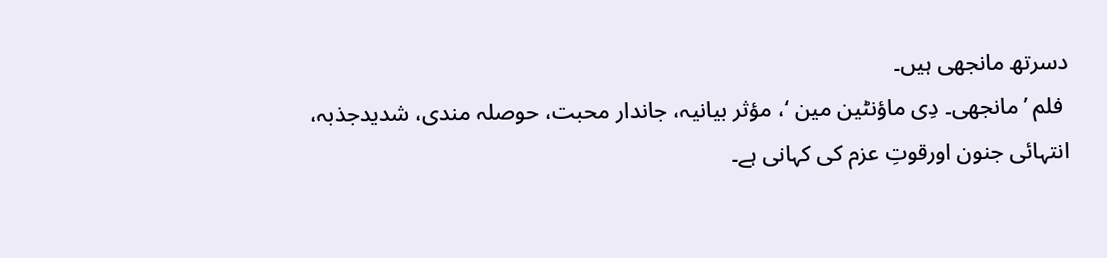دسرتھ مانجھی ہیں۔
 فلم ’مانجھی۔ دِی ماؤنٹین مین ‘، مؤثر بیانیہ، جاندار محبت، حوصلہ مندی، شدیدجذبہ، انتہائی جنون اورقوتِ عزم کی کہانی ہے۔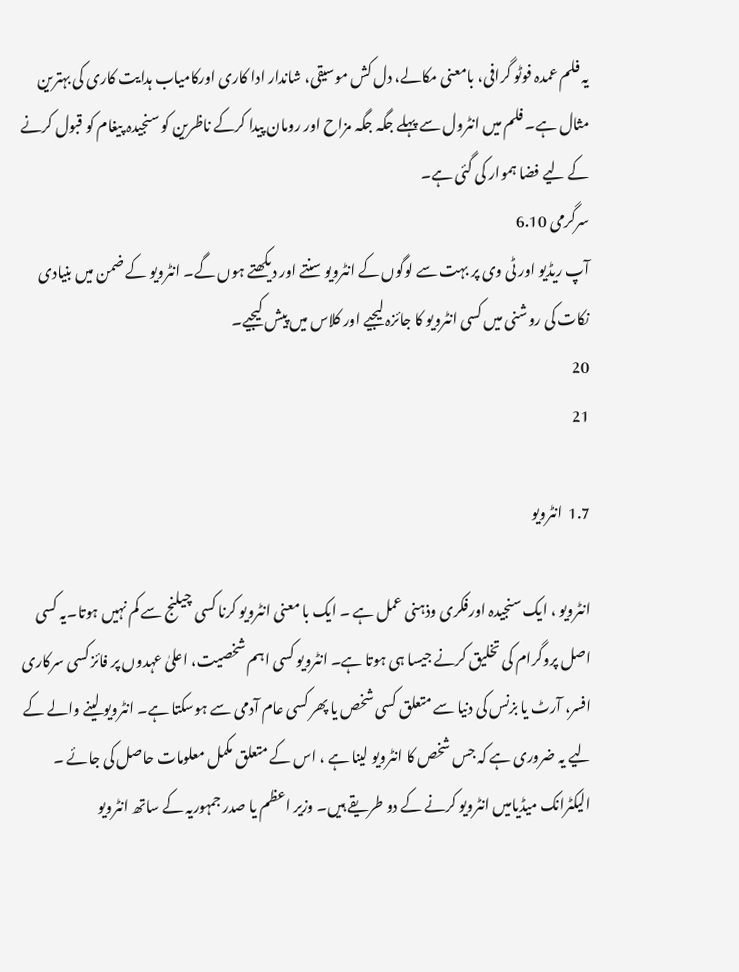یہ فلم عمدہ فوٹو گرافی، بامعنی مکالے، دل کش موسیقی، شاندار ادا کاری اورکامیاب ہدایت کاری کی بہترین مثال ہے۔ فلم میں انٹرول سے پہلے جگہ جگہ مزاح اور رومان پیدا کرکے ناظرین کو سنجیدہ پیغام کو قبول کرنے کے لیے فضا ہموار کی گئی ہے۔
سرگرمی 6.10
آپ ریڈیو اور ٹی وی پر بہت سے لوگوں کے انٹرویو سنتے اور دیکھتے ہوں گے۔ انٹرویو کے ضمن میں بنیادی نکات کی روشنی میں کسی انٹرویو کا جائزہ لیجیے اور کلاس میں پیش کیجیے۔
20
21

1.7  انٹرویو

انٹرویو ، ایک سنجیدہ اورفکری وذہنی عمل ہے ۔ ایک با معنی انٹرویو کرنا کسی چیلنج سے کم نہیں ہوتا۔یہ کسی اصل پروگرام کی تخلیق کرنے جیسا ہی ہوتا ہے۔ انٹرویو کسی اہم شخصیت، اعلیٰ عہدوں پر فائز کسی سرکاری افسر، آرٹ یا بزنس کی دنیا سے متعلق کسی شخص یا پھر کسی عام آدمی سے ہوسکتا ہے۔ انٹرویو لینے والے کے لیے یہ ضروری ہے کہ جس شخص کا انٹرویو لینا ہے ، اس کے متعلق مکمل معلومات حاصل کی جائے ۔
الیکٹرانک میڈیامیں انٹرویو کرنے کے دو طریقے ہیں۔ وزیر اعظم یا صدر جمہوریہ کے ساتھ انٹرویو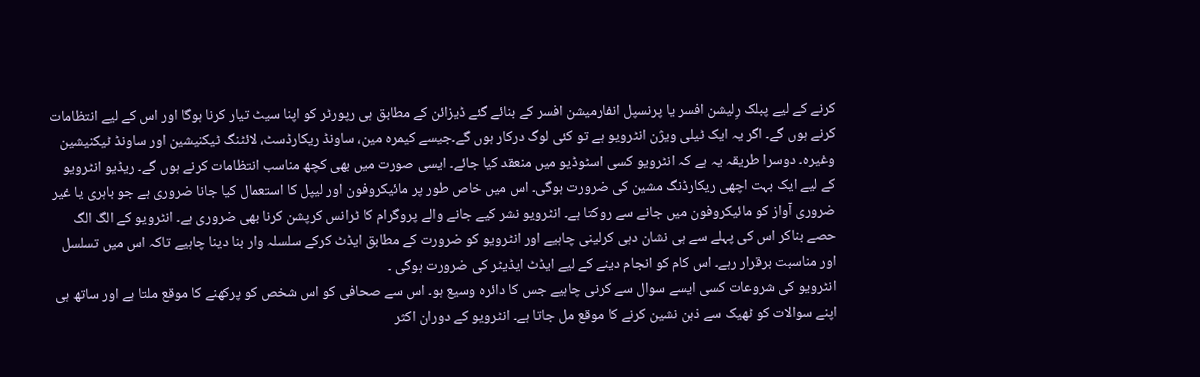کرنے کے لیے پبلک رِلیشن افسر یا پرنسپل انفارمیشن افسر کے بنائے گئے ڈیزائن کے مطابق ہی رپورٹر کو اپنا سیٹ تیار کرنا ہوگا اور اس کے لیے انتظامات کرنے ہوں گے۔ اگر یہ ایک ٹیلی ویژن انٹرویو ہے تو کئی لوگ درکار ہوں گے۔جیسے کیمرہ مین، ساونڈ ریکارڈسٹ، لائٹنگ ٹیکنیشین اور ساونڈ ٹیکنیشین وغیرہ۔ دوسرا طریقہ یہ ہے کہ انٹرویو کسی اسٹوڈیو میں منعقد کیا جائے۔ ایسی صورت میں بھی کچھ مناسب انتظامات کرنے ہوں گے۔ ریڈیو انٹرویو کے لیے ایک بہت اچھی ریکارڈنگ مشین کی ضرورت ہوگی۔ اس میں خاص طور پر مائیکروفون اور لیپل کا استعمال کیا جانا ضروری ہے جو باہری یا غیر ضروری آواز کو مائیکروفون میں جانے سے روکتا ہے۔ انٹرویو نشر کیے جانے والے پروگرام کا ٹرانس کرپشن کرنا بھی ضروری ہے۔ انٹرویو کے الگ الگ حصے بناکر اس کی پہلے سے ہی نشان دہی کرلینی چاہیے اور انٹرویو کو ضرورت کے مطابق ایڈٹ کرکے سلسلہ وار بنا دینا چاہیے تاکہ اس میں تسلسل اور مناسبت برقرار رہے۔ اس کام کو انجام دینے کے لیے ایڈٹ ایڈیٹر کی ضرورت ہوگی ۔
انٹرویو کی شروعات کسی ایسے سوال سے کرنی چاہیے جس کا دائرہ وسیع ہو۔ اس سے صحافی کو اس شخص کو پرکھنے کا موقع ملتا ہے اور ساتھ ہی اپنے سوالات کو ٹھیک سے ذہن نشین کرنے کا موقع مل جاتا ہے۔ انٹرویو کے دوران اکثر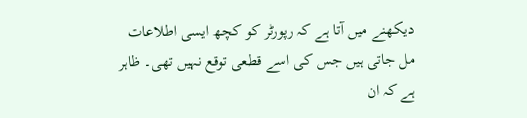دیکھنے میں آتا ہے کہ رپورٹر کو کچھ ایسی اطلاعات مل جاتی ہیں جس کی اسے قطعی توقع نہیں تھی۔ ظاہر ہے کہ ان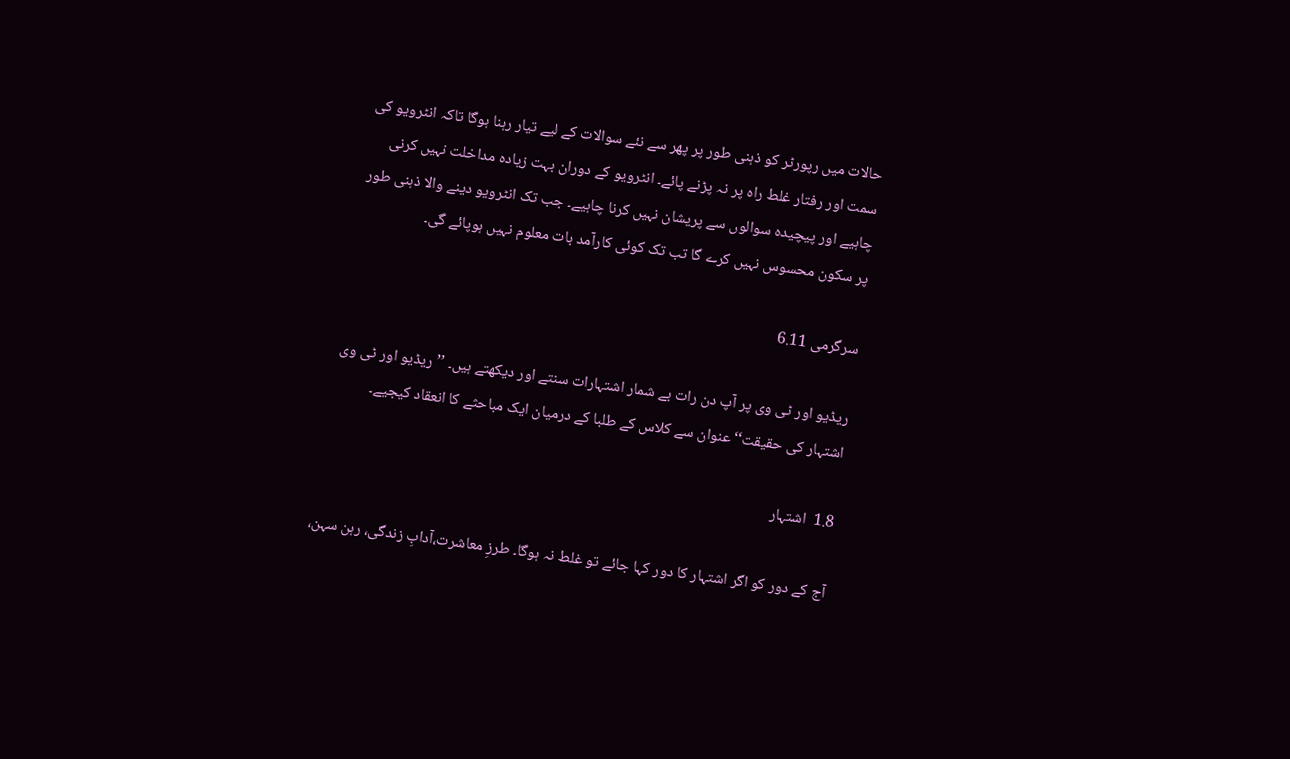حالات میں رپورٹر کو ذہنی طور پر پھر سے نئے سوالات کے لیے تیار رہنا ہوگا تاکہ انٹرویو کی سمت اور رفتار غلط راہ پر نہ پڑنے پائے۔ انٹرویو کے دوران بہت زیادہ مداخلت نہیں کرنی چاہیے اور پیچیدہ سوالوں سے پریشان نہیں کرنا چاہیے۔ جب تک انٹرویو دینے والا ذہنی طور پر سکون محسوس نہیں کرے گا تب تک کوئی کارآمد بات معلوم نہیں ہوپائے گی۔

سرگرمی 6.11

ریڈیو اور ٹی وی پر آپ دن رات بے شمار اشتہارات سنتے اور دیکھتے ہیں۔ ’’ریڈیو اور ٹی وی اشتہار کی حقیقت‘‘ عنوان سے کلاس کے طلبا کے درمیان ایک مباحثے کا انعقاد کیجیے۔

1.8  اشتہار

آج کے دور کو اگر اشتہار کا دور کہا جائے تو غلط نہ ہوگا۔ طرزِ معاشرت،آدابِ زندگی، رہن سہن،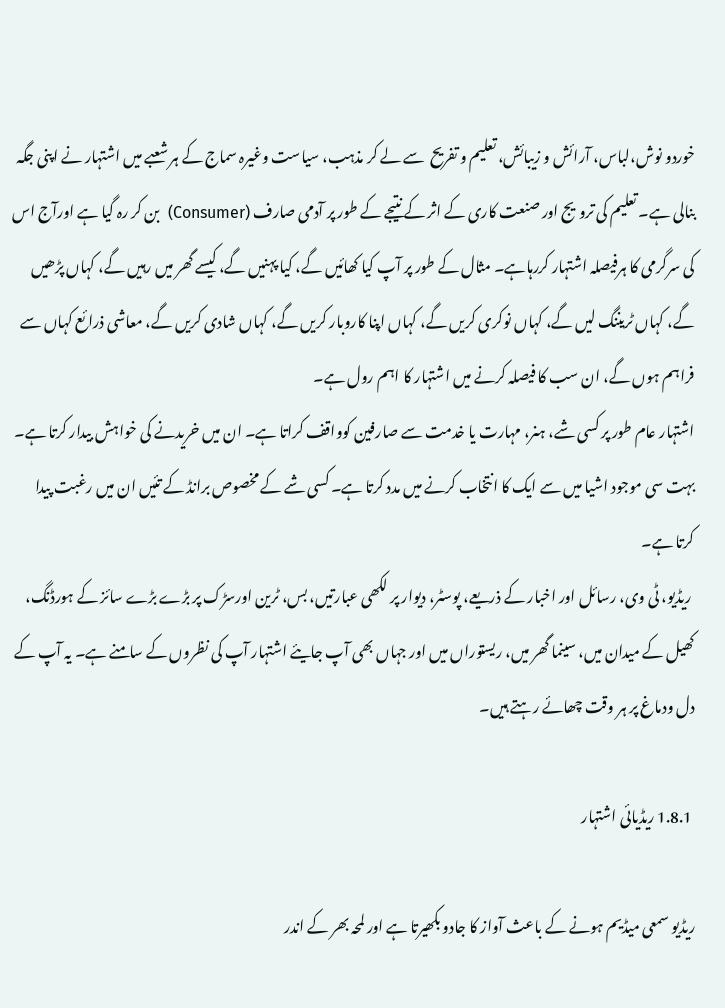خوردو نوش،لباس، آرائش و زیبائش، تعلیم و تفریح  سے لے کر مذہب، سیاست وغیرہ سماج کے ہر شعبے میں اشتہار نے اپنی جگہ بنالی ہے۔ تعلیم کی ترویج اور صنعت کاری کے اثر کے نتیجے کے طور پر آدمی صارف (Consumer)  بن کر رہ گیا ہے اورآج اس کی سرگرمی کا ہرفیصلہ اشتہار کررہاہے۔ مثال کے طور پر آپ کیا کھائیں گے، کیا پہنیں گے، کیسے گھر میں رہیں گے، کہاں پڑھیں گے، کہاں ٹریننگ لیں گے، کہاں نوکری کریں گے، کہاں اپنا کاروبار کریں گے، کہاں شادی کریں گے، معاشی ذرائع کہاں سے فراہم ہوں گے، ان سب کا فیصلہ کرنے میں اشتہار کا اہم رول ہے۔
اشتہار عام طور پر کسی شے، ہنر، مہارت یا خدمت سے صارفین کوواقف کراتا ہے۔ ان میں خریدنے کی خواہش بیدار کرتا ہے۔ بہت سی موجود اشیا میں سے ایک کا انتخاب کرنے میں مدد کرتا ہے۔ کسی شے کے مخصوص برانڈ کے تئیں ان میں رغبت پیدا کرتا ہے۔
 ریڈیو، ٹی وی، رسائل اور اخبار کے ذریعے، پوسٹر، دیوار پر لکھی عبارتیں، بس، ٹرین اورسڑک پر بڑے بڑے سائز کے ہورڈنگ، کھیل کے میدان میں، سینما گھر میں، ریستوراں میں اور جہاں بھی آپ جایئے اشتہار آپ کی نظروں کے سامنے ہے۔ یہ آپ کے دل ودماغ پر ہر وقت چھائے رہتے ہیں۔

 1.8.1 ریڈیائی اشتہار

ریڈیو سمعی میڈیم ہونے کے باعث آواز کا جادو بکھیرتا ہے اور لمحہ بھر کے اندر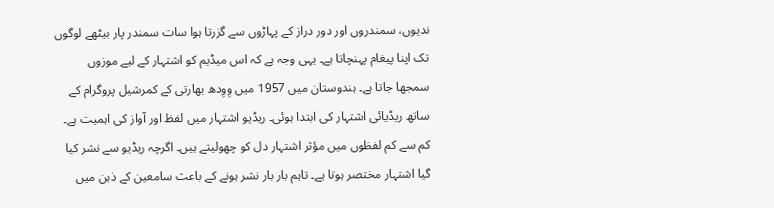ندیوں، سمندروں اور دور دراز کے پہاڑوں سے گزرتا ہوا سات سمندر پار بیٹھے لوگوں تک اپنا پیغام پہنچاتا ہے۔ یہی وجہ ہے کہ اس میڈیم کو اشتہار کے لیے موزوں سمجھا جاتا ہے۔ ہندوستان میں 1957 میں وِوِدھ بھارتی کے کمرشیل پروگرام کے ساتھ ریڈیائی اشتہار کی ابتدا ہوئی۔ ریڈیو اشتہار میں لفظ اور آواز کی اہمیت ہے۔ کم سے کم لفظوں میں مؤثر اشتہار دل کو چھولیتے ہیں۔ اگرچہ ریڈیو سے نشر کیا گیا اشتہار مختصر ہوتا ہے۔ تاہم بار بار نشر ہونے کے باعث سامعین کے ذہن میں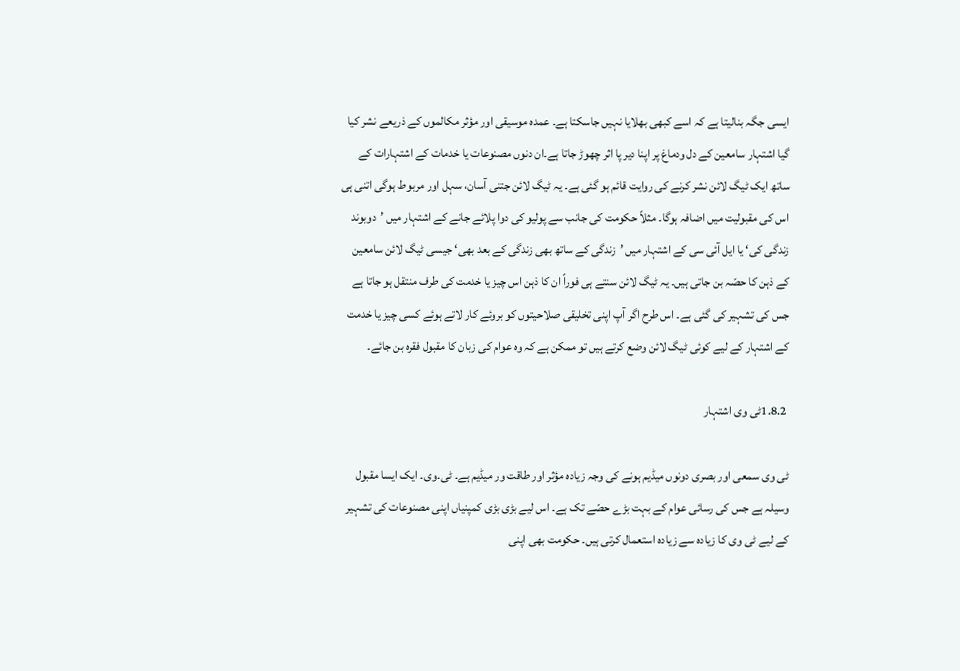ایسی جگہ بنالیتا ہے کہ اسے کبھی بھلایا نہیں جاسکتا ہے۔ عمدہ موسیقی اور مؤثر مکالموں کے ذریعے نشر کیا گیا اشتہار سامعین کے دل ودماغ پر اپنا دیر پا اثر چھوڑ جاتا ہے۔ان دنوں مصنوعات یا خدمات کے اشتہارات کے ساتھ ایک ٹیگ لائن نشر کرنے کی روایت قائم ہو گئی ہے۔ یہ ٹیگ لائن جتنی آسان، سہل اور مربوط ہوگی اتنی ہی اس کی مقبولیت میں اضافہ ہوگا۔ مثلاً حکومت کی جانب سے پولیو کی دوا پلائے جانے کے اشتہار میں ’دوبوند زندگی کی‘ یا ایل آئی سی کے اشتہار میں ’زندگی کے ساتھ بھی زندگی کے بعد بھی‘ جیسی ٹیگ لائن سامعین کے ذہن کا حصّہ بن جاتی ہیں۔ یہ ٹیگ لائن سنتے ہی فوراً ان کا ذہن اس چیز یا خدمت کی طرف منتقل ہو جاتا ہے جس کی تشہیر کی گئی ہے۔ اس طرح اگر آپ اپنی تخلیقی صلاحیتوں کو بروئے کار لاتے ہوئے کسی چیز یا خدمت کے اشتہار کے لیے کوئی ٹیگ لائن وضع کرتے ہیں تو ممکن ہے کہ وہ عوام کی زبان کا مقبول فقرہ بن جائے۔

 1.8.2ٹی وی اشتہار

ٹی وی سمعی اور بصری دونوں میڈیم ہونے کی وجہ زیادہ مؤثر اور طاقت ور میڈیم ہے۔ ٹی۔وی۔ ایک ایسا مقبول وسیلہ ہے جس کی رسائی عوام کے بہت بڑے حصّے تک ہے۔ اس لیے بڑی بڑی کمپنیاں اپنی مصنوعات کی تشہیر کے لیے ٹی وی کا زیادہ سے زیادہ استعمال کرتی ہیں۔ حکومت بھی اپنی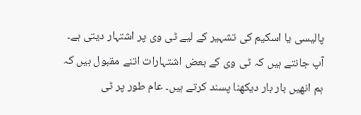پالیسی یا اسکیم کی تشہیر کے لیے ٹی وی پر اشتہار دیتی ہے۔ آپ جانتے ہیں کہ ٹی وی کے بعض اشتہارات اتنے مقبول ہیں کہ ہم انھیں بار بار دیکھنا پسند کرتے ہیں۔ عام طور پر ٹی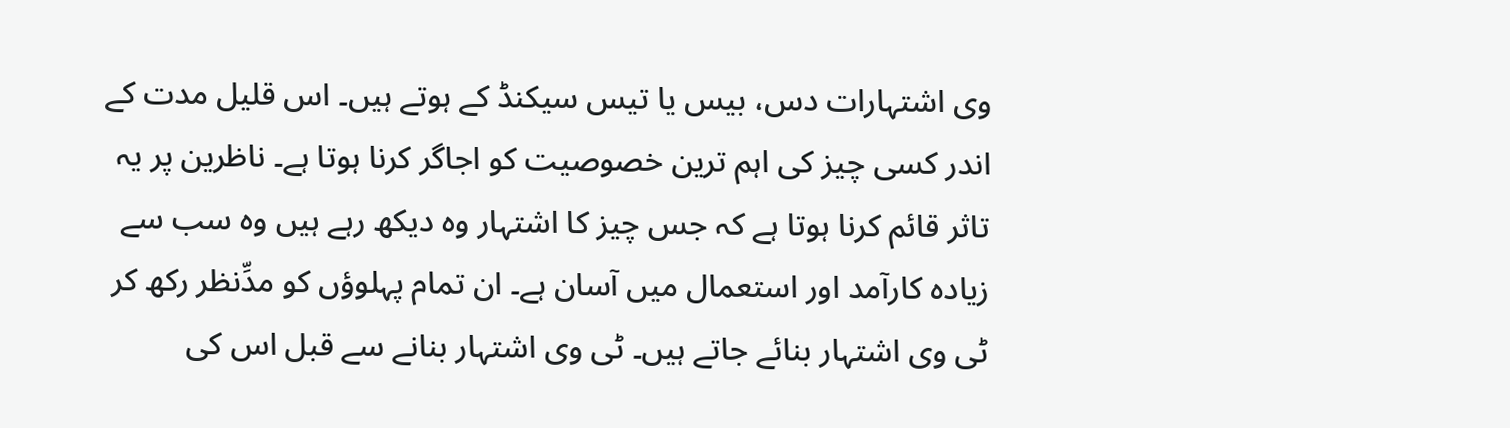وی اشتہارات دس، بیس یا تیس سیکنڈ کے ہوتے ہیں۔ اس قلیل مدت کے اندر کسی چیز کی اہم ترین خصوصیت کو اجاگر کرنا ہوتا ہے۔ ناظرین پر یہ تاثر قائم کرنا ہوتا ہے کہ جس چیز کا اشتہار وہ دیکھ رہے ہیں وہ سب سے زیادہ کارآمد اور استعمال میں آسان ہے۔ ان تمام پہلوؤں کو مدِّنظر رکھ کر ٹی وی اشتہار بنائے جاتے ہیں۔ ٹی وی اشتہار بنانے سے قبل اس کی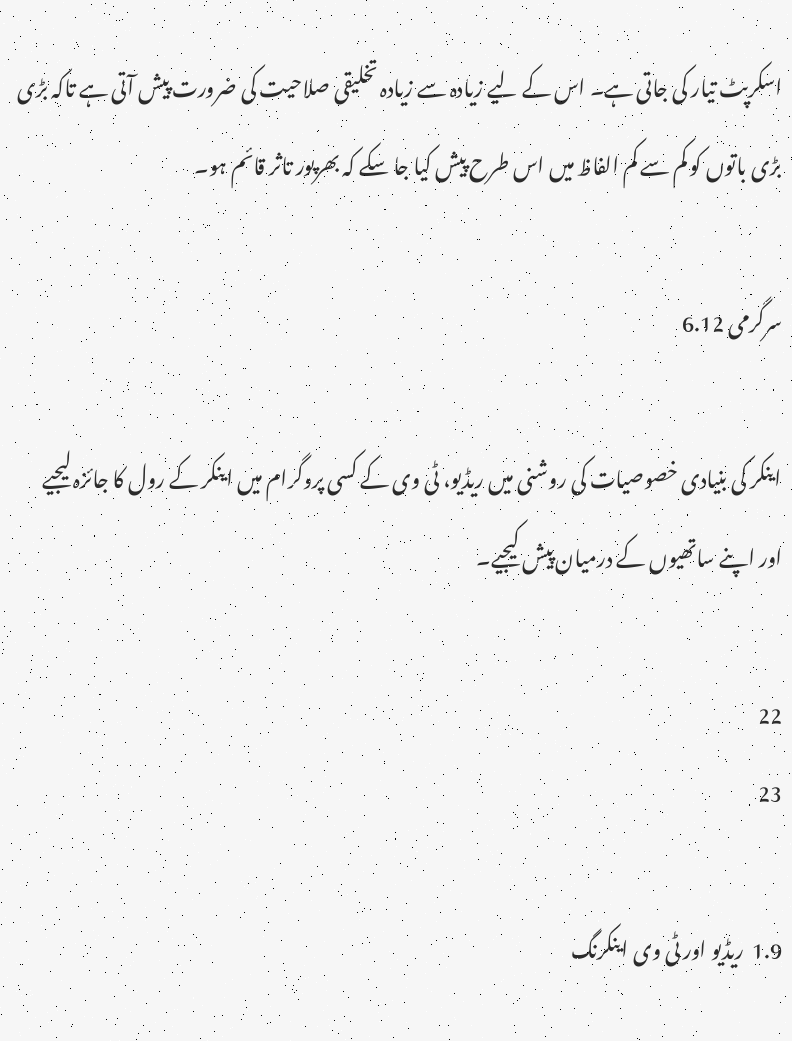اسکرپٹ تیار کی جاتی ہے۔ اس کے لیے زیادہ سے زیادہ تخلیقی صلاحیت کی ضرورت پیش آتی ہے تاکہ بڑی بڑی باتوں کو کم سے کم الفاظ میں اس طرح پیش کیا جا سکے کہ بھرپور تاثر قائم ہو۔

سرگرمی 6.12

اینکر کی بنیادی خصوصیات کی روشنی میں ریڈیو، ٹی وی کے کسی پروگرام میں اینکر کے رول کا جائزہ لیجیے اور اپنے ساتھیوں کے درمیان پیش کیجیے۔

22
23

1.9  ریڈیو اور ٹی وی اینکرنگ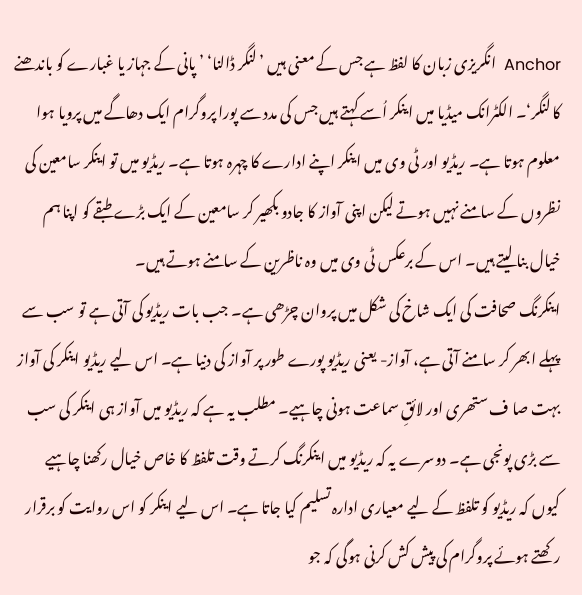Anchor  انگریزی زبان کا لفظ ہے جس کے معنی ہیں ’لنگر ڈالنا‘ ’پانی کے جہاز یا غبارے کو باندھنے کا لنگر‘۔ الکٹرانک میڈیا میں اینکر اُسے کہتے ہیں جس کی مدد سے پورا پروگرام ایک دھاگے میں پرویا ہوا معلوم ہوتا ہے۔ ریڈیو اور ٹی وی میں اینکر اپنے ادارے کا چہرہ ہوتا ہے۔ ریڈیو میں تو اینکر سامعین کی نظروں کے سامنے نہیں ہوتے لیکن اپنی آواز کا جادو بکھیر کر سامعین کے ایک بڑے طبقے کو اپنا ہم خیال بنا لیتے ہیں۔ اس کے برعکس ٹی وی میں وہ ناظرین کے سامنے ہوتے ہیں۔
اینکرنگ صحافت کی ایک شاخ کی شکل میں پروان چڑھی ہے۔ جب بات ریڈیو کی آتی ہے تو سب سے پہلے ابھر کر سامنے آتی ہے، آواز- یعنی ریڈیو پورے طور پر آواز کی دنیا ہے۔ اس لیے ریڈیو اینکر کی آواز بہت صا ف ستھری اور لائقِ سماعت ہونی چاہیے۔ مطلب یہ ہے کہ ریڈیو میں آواز ہی اینکر کی سب سے بڑی پونجی ہے۔ دوسرے یہ کہ ریڈیو میں اینکرنگ کرتے وقت تلفظ کا خاص خیال رکھنا چاہیے کیوں کہ ریڈیو کو تلفظ کے لیے معیاری ادارہ تسلیم کیا جاتا ہے۔ اس لیے اینکر کو اس روایت کو برقرار رکھتے ہوئے پروگرام کی پیش کش کرنی ہوگی کہ جو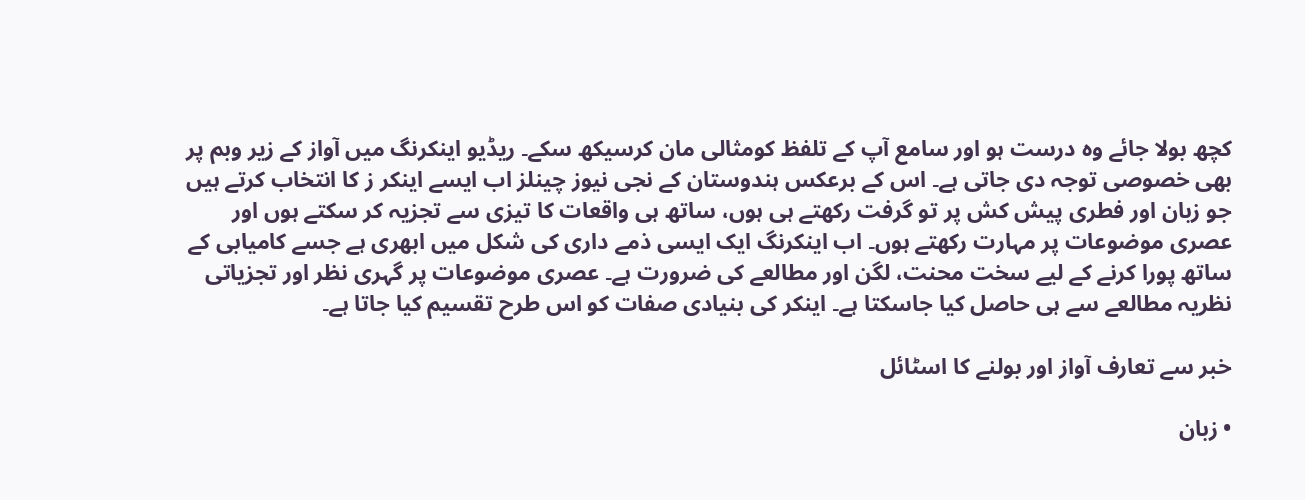کچھ بولا جائے وہ درست ہو اور سامع آپ کے تلفظ کومثالی مان کرسیکھ سکے۔ ریڈیو اینکرنگ میں آواز کے زیر وبم پر بھی خصوصی توجہ دی جاتی ہے۔ اس کے برعکس ہندوستان کے نجی نیوز چینلز اب ایسے اینکر ز کا انتخاب کرتے ہیں جو زبان اور فطری پیش کش پر تو گرفت رکھتے ہی ہوں، ساتھ ہی واقعات کا تیزی سے تجزیہ کر سکتے ہوں اور عصری موضوعات پر مہارت رکھتے ہوں۔ اب اینکرنگ ایک ایسی ذمے داری کی شکل میں ابھری ہے جسے کامیابی کے ساتھ پورا کرنے کے لیے سخت محنت، لگن اور مطالعے کی ضرورت ہے۔ عصری موضوعات پر گہری نظر اور تجزیاتی نظریہ مطالعے سے ہی حاصل کیا جاسکتا ہے۔ اینکر کی بنیادی صفات کو اس طرح تقسیم کیا جاتا ہے۔

خبر سے تعارف آواز اور بولنے کا اسٹائل

• زبان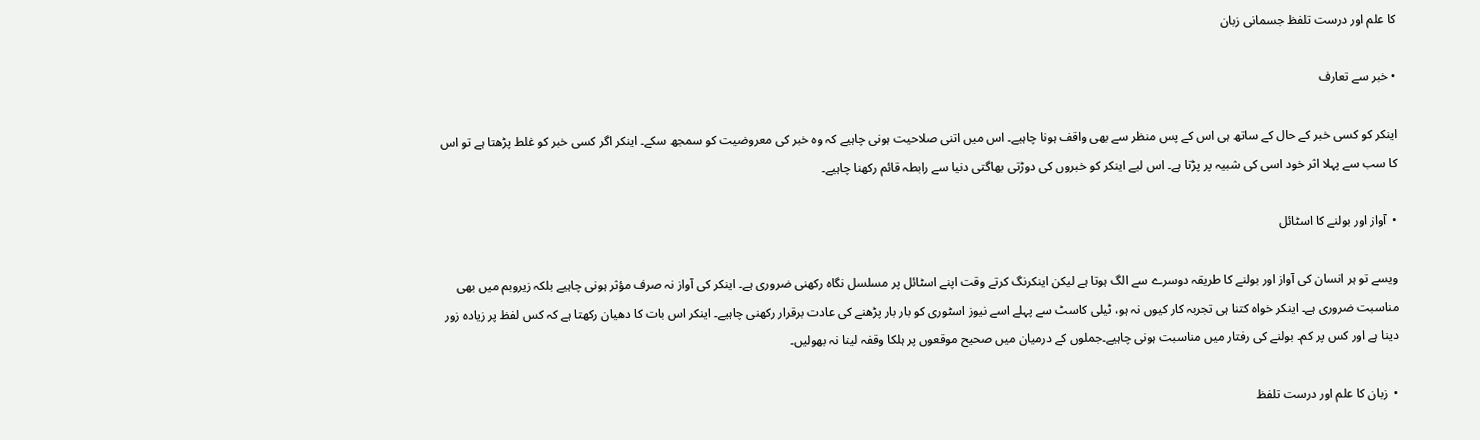کا علم اور درست تلفظ جسمانی زبان

• خبر سے تعارف

اینکر کو کسی خبر کے حال کے ساتھ ہی اس کے پس منظر سے بھی واقف ہونا چاہیے۔ اس میں اتنی صلاحیت ہونی چاہیے کہ وہ خبر کی معروضیت کو سمجھ سکے۔ اینکر اگر کسی خبر کو غلط پڑھتا ہے تو اس کا سب سے پہلا اثر خود اسی کی شبیہ پر پڑتا ہے۔ اس لیے اینکر کو خبروں کی دوڑتی بھاگتی دنیا سے رابطہ قائم رکھنا چاہیے۔

•  آواز اور بولنے کا اسٹائل

ویسے تو ہر انسان کی آواز اور بولنے کا طریقہ دوسرے سے الگ ہوتا ہے لیکن اینکرنگ کرتے وقت اپنے اسٹائل پر مسلسل نگاہ رکھنی ضروری ہے۔ اینکر کی آواز نہ صرف مؤثر ہونی چاہیے بلکہ زیروبم میں بھی مناسبت ضروری ہے۔ اینکر خواہ کتنا ہی تجربہ کار کیوں نہ ہو، ٹیلی کاسٹ سے پہلے اسے نیوز اسٹوری کو بار بار پڑھنے کی عادت برقرار رکھنی چاہیے۔ اینکر اس بات کا دھیان رکھتا ہے کہ کس لفظ پر زیادہ زور دینا ہے اور کس پر کم۔ بولنے کی رفتار میں مناسبت ہونی چاہیے۔جملوں کے درمیان میں صحیح موقعوں پر ہلکا وقفہ لینا نہ بھولیں۔

•  زبان کا علم اور درست تلفظ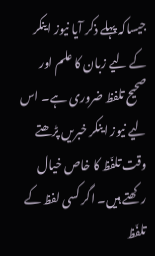جیساکہ پہلے ذکر آیا نیوز اینکر کے لیے زبان کا علم اور صحیح تلفظ ضروری ہے۔ اس لیے نیوز اینکر خبریں پڑھتے وقت تلفّظ کا خاص خیال رکھتے ہیں۔ اگر کسی لفظ کے تلفّظ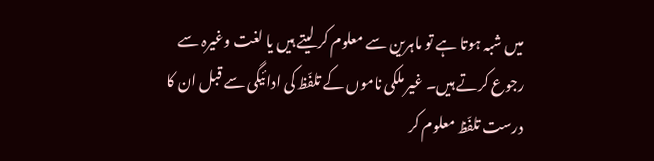میں شبہ ہوتا ہے تو ماہرین سے معلوم کر لیتے ہیں یا لغت وغیرہ سے رجوع کرتے ہیں۔ غیر ملکی ناموں کے تلفّظ کی ادائیگی سے قبل ان کا درست تلفّظ معلوم کر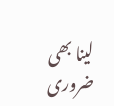لینا بھی ضروری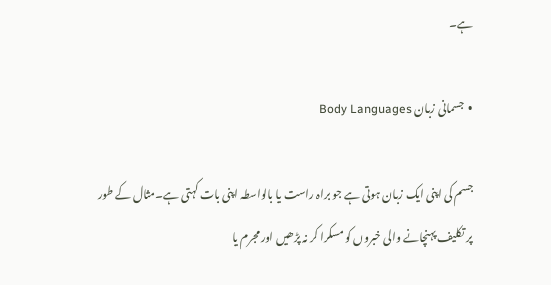ہے۔

•  جسمانی زبان Body Languages

جسم کی اپنی ایک زبان ہوتی ہے جو براہ راست یا بالواسطہ اپنی بات کہتی ہے۔مثال کے طور پر تکلیف پہنچانے والی خبروں کو مسکرا کر نہ پڑھیں اور مجرم یا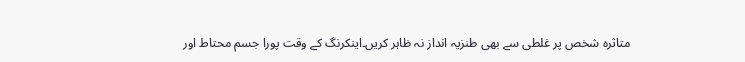متاثرہ شخص پر غلطی سے بھی طنزیہ انداز نہ ظاہر کریں۔اینکرنگ کے وقت پورا جسم محتاط اور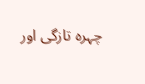چہرہ تازگی اور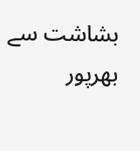بشاشت سے بھرپور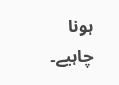ہونا چاہیے۔